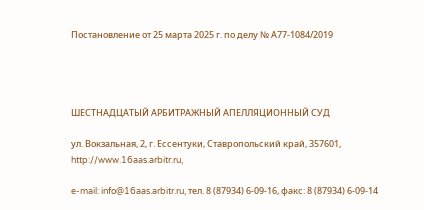Постановление от 25 марта 2025 г. по делу № А77-1084/2019




ШЕСТНАДЦАТЫЙ АРБИТРАЖНЫЙ АПЕЛЛЯЦИОННЫЙ СУД

ул. Вокзальная, 2, г. Ессентуки, Ставропольский край, 357601, http://www.16aas.arbitr.ru,

e-mail: info@16aas.arbitr.ru, тел. 8 (87934) 6-09-16, факс: 8 (87934) 6-09-14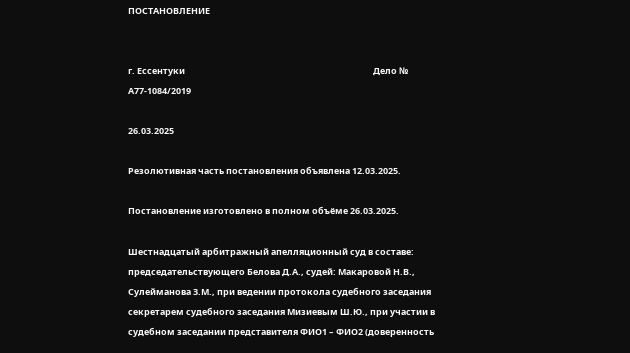ПОСТАНОВЛЕНИЕ


г. Ессентуки                                                                                              Дело № А77-1084/2019

26.03.2025

Резолютивная часть постановления объявлена 12.03.2025.

Постановление изготовлено в полном объёме 26.03.2025.

Шестнадцатый арбитражный апелляционный суд в составе: председательствующего Белова Д.А., судей: Макаровой Н.В., Сулейманова З.М., при ведении протокола судебного заседания секретарем судебного заседания Мизиевым Ш.Ю., при участии в судебном заседании представителя ФИО1 – ФИО2 (доверенность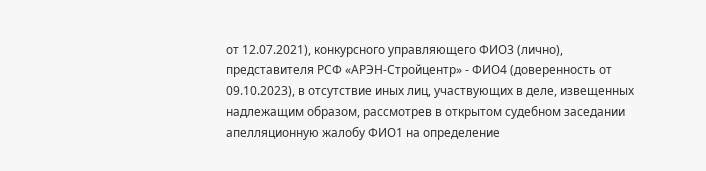от 12.07.2021), конкурсного управляющего ФИО3 (лично), представителя РСФ «АРЭН-Стройцентр» - ФИО4 (доверенность от 09.10.2023), в отсутствие иных лиц, участвующих в деле, извещенных надлежащим образом, рассмотрев в открытом судебном заседании апелляционную жалобу ФИО1 на определение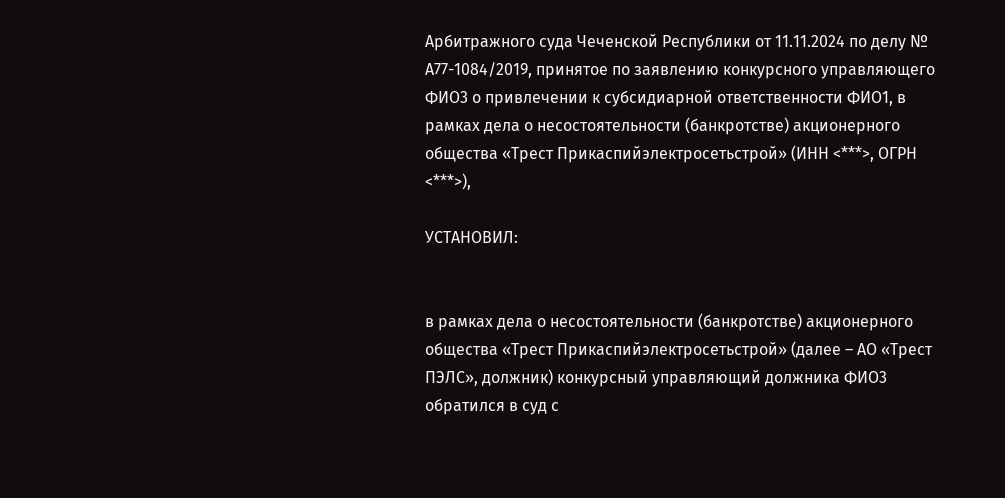Арбитражного суда Чеченской Республики от 11.11.2024 по делу № А77-1084/2019, принятое по заявлению конкурсного управляющего ФИО3 о привлечении к субсидиарной ответственности ФИО1, в рамках дела о несостоятельности (банкротстве) акционерного общества «Трест Прикаспийэлектросетьстрой» (ИНН <***>, ОГРН <***>),

УСТАНОВИЛ:


в рамках дела о несостоятельности (банкротстве) акционерного общества «Трест Прикаспийэлектросетьстрой» (далее – АО «Трест ПЭЛС», должник) конкурсный управляющий должника ФИО3 обратился в суд с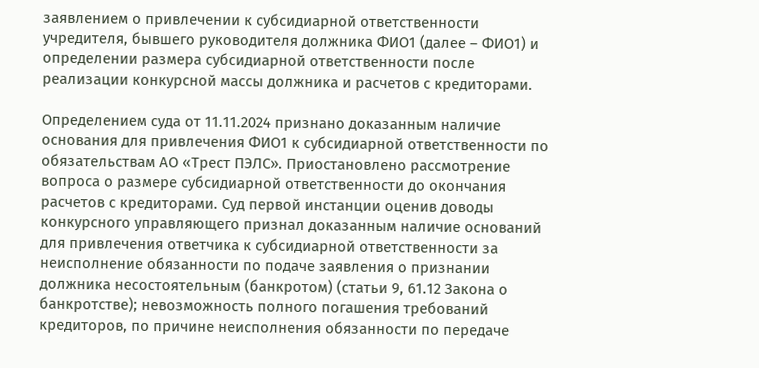заявлением о привлечении к субсидиарной ответственности учредителя, бывшего руководителя должника ФИО1 (далее – ФИО1) и определении размера субсидиарной ответственности после реализации конкурсной массы должника и расчетов с кредиторами.

Определением суда от 11.11.2024 признано доказанным наличие основания для привлечения ФИО1 к субсидиарной ответственности по обязательствам АО «Трест ПЭЛС». Приостановлено рассмотрение вопроса о размере субсидиарной ответственности до окончания расчетов с кредиторами. Суд первой инстанции оценив доводы конкурсного управляющего признал доказанным наличие оснований для привлечения ответчика к субсидиарной ответственности за неисполнение обязанности по подаче заявления о признании должника несостоятельным (банкротом) (статьи 9, 61.12 Закона о банкротстве); невозможность полного погашения требований кредиторов, по причине неисполнения обязанности по передаче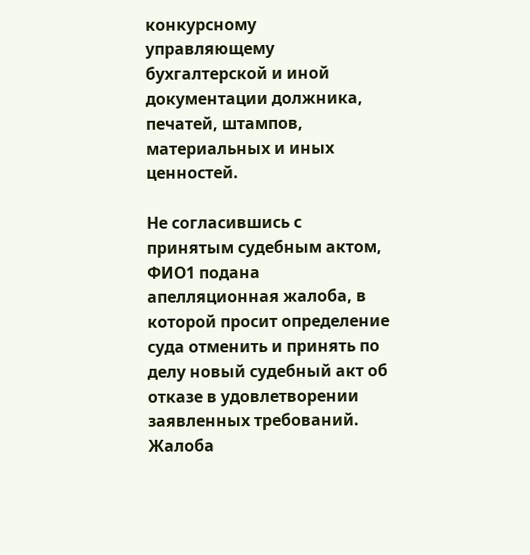конкурсному управляющему бухгалтерской и иной документации должника, печатей, штампов, материальных и иных ценностей.

Не согласившись с принятым судебным актом, ФИО1 подана апелляционная жалоба, в которой просит определение суда отменить и принять по делу новый судебный акт об отказе в удовлетворении заявленных требований. Жалоба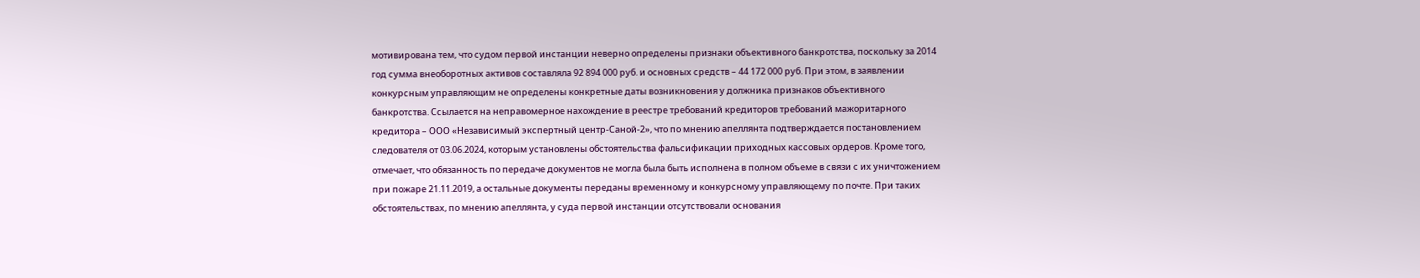мотивирована тем, что судом первой инстанции неверно определены признаки объективного банкротства, поскольку за 2014 год сумма внеоборотных активов составляла 92 894 000 руб. и основных средств – 44 172 000 руб. При этом, в заявлении конкурсным управляющим не определены конкретные даты возникновения у должника признаков объективного банкротства. Ссылается на неправомерное нахождение в реестре требований кредиторов требований мажоритарного кредитора – ООО «Независимый экспертный центр-Саной-2», что по мнению апеллянта подтверждается постановлением следователя от 03.06.2024, которым установлены обстоятельства фальсификации приходных кассовых ордеров. Кроме того, отмечает, что обязанность по передаче документов не могла была быть исполнена в полном объеме в связи с их уничтожением при пожаре 21.11.2019, а остальные документы переданы временному и конкурсному управляющему по почте. При таких обстоятельствах, по мнению апеллянта, у суда первой инстанции отсутствовали основания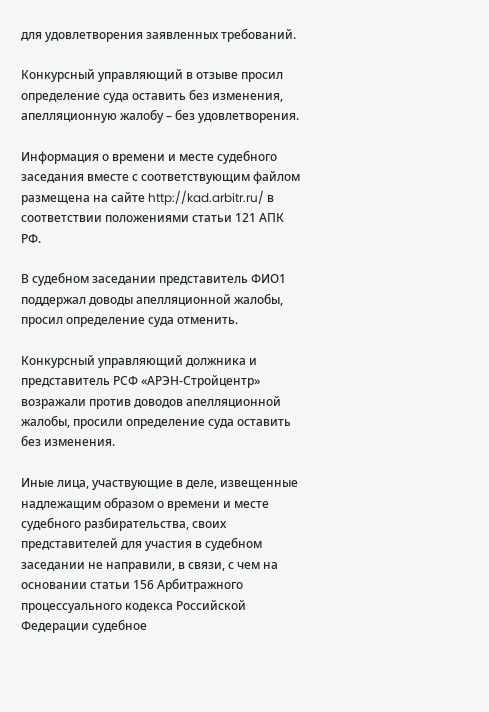для удовлетворения заявленных требований.

Конкурсный управляющий в отзыве просил определение суда оставить без изменения, апелляционную жалобу – без удовлетворения.

Информация о времени и месте судебного заседания вместе с соответствующим файлом размещена на сайте http://kad.arbitr.ru/ в соответствии положениями статьи 121 АПК РФ.

В судебном заседании представитель ФИО1 поддержал доводы апелляционной жалобы, просил определение суда отменить.

Конкурсный управляющий должника и представитель РСФ «АРЭН-Стройцентр» возражали против доводов апелляционной жалобы, просили определение суда оставить без изменения.

Иные лица, участвующие в деле, извещенные надлежащим образом о времени и месте судебного разбирательства, своих представителей для участия в судебном заседании не направили, в связи, с чем на основании статьи 156 Арбитражного процессуального кодекса Российской Федерации судебное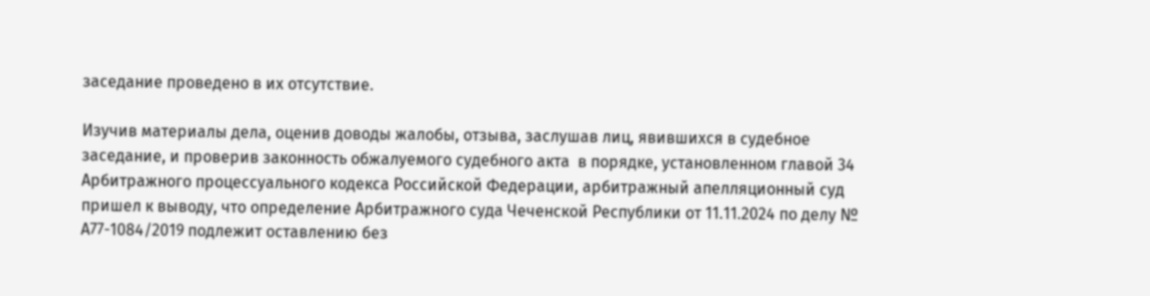заседание проведено в их отсутствие.

Изучив материалы дела, оценив доводы жалобы, отзыва, заслушав лиц, явившихся в судебное заседание, и проверив законность обжалуемого судебного акта  в порядке, установленном главой 34 Арбитражного процессуального кодекса Российской Федерации, арбитражный апелляционный суд пришел к выводу, что определение Арбитражного суда Чеченской Республики от 11.11.2024 по делу № А77-1084/2019 подлежит оставлению без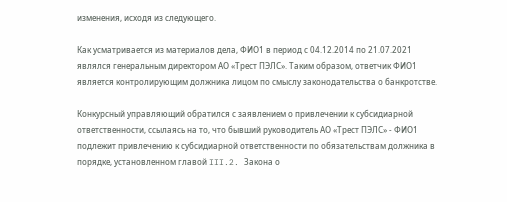изменения, исходя из следующего.

Как усматривается из материалов дела, ФИО1 в период с 04.12.2014 по 21.07.2021 являлся генеральным директором АО «Трест ПЭЛС». Таким образом, ответчик ФИО1 является контролирующим должника лицом по смыслу законодательства о банкротстве.

Конкурсный управляющий обратился с заявлением о привлечении к субсидиарной ответственности, ссылаясь на то, что бывший руководитель АО «Трест ПЭЛС» - ФИО1 подлежит привлечению к субсидиарной ответственности по обязательствам должника в порядке, установленном главой III.2. Закона о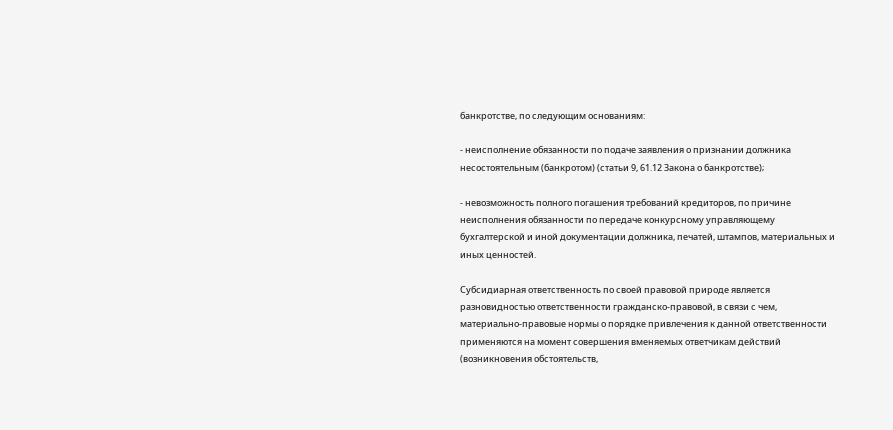банкротстве, по следующим основаниям:

- неисполнение обязанности по подаче заявления о признании должника несостоятельным (банкротом) (статьи 9, 61.12 Закона о банкротстве);

- невозможность полного погашения требований кредиторов, по причине неисполнения обязанности по передаче конкурсному управляющему бухгалтерской и иной документации должника, печатей, штампов, материальных и иных ценностей.

Субсидиарная ответственность по своей правовой природе является разновидностью ответственности гражданско-правовой, в связи с чем, материально-правовые нормы о порядке привлечения к данной ответственности применяются на момент совершения вменяемых ответчикам действий (возникновения обстоятельств,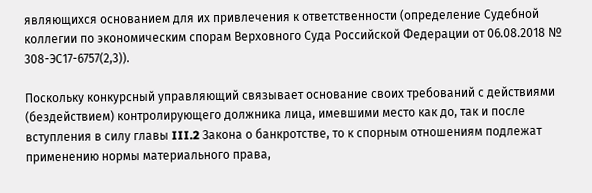являющихся основанием для их привлечения к ответственности (определение Судебной коллегии по экономическим спорам Верховного Суда Российской Федерации от 06.08.2018 № 308-ЭС17-6757(2,3)).

Поскольку конкурсный управляющий связывает основание своих требований с действиями (бездействием) контролирующего должника лица, имевшими место как до, так и после вступления в силу главы III.2 Закона о банкротстве, то к спорным отношениям подлежат применению нормы материального права,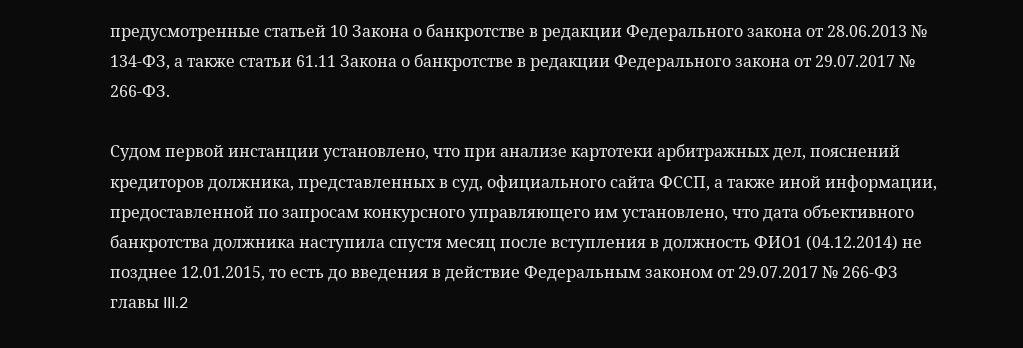предусмотренные статьей 10 Закона о банкротстве в редакции Федерального закона от 28.06.2013 № 134-ФЗ, а также статьи 61.11 Закона о банкротстве в редакции Федерального закона от 29.07.2017 № 266-ФЗ.

Судом первой инстанции установлено, что при анализе картотеки арбитражных дел, пояснений кредиторов должника, представленных в суд, официального сайта ФССП, а также иной информации, предоставленной по запросам конкурсного управляющего им установлено, что дата объективного банкротства должника наступила спустя месяц после вступления в должность ФИО1 (04.12.2014) не позднее 12.01.2015, то есть до введения в действие Федеральным законом от 29.07.2017 № 266-ФЗ главы III.2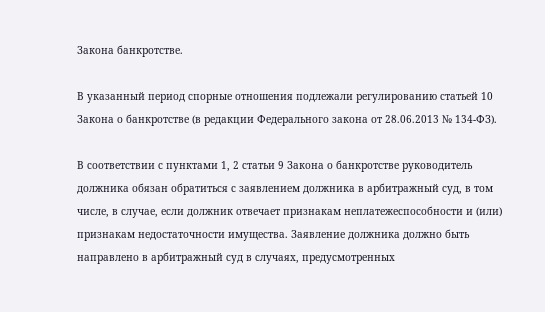Закона банкротстве.

В указанный период спорные отношения подлежали регулированию статьей 10 Закона о банкротстве (в редакции Федерального закона от 28.06.2013 № 134-ФЗ).

В соответствии с пунктами 1, 2 статьи 9 Закона о банкротстве руководитель должника обязан обратиться с заявлением должника в арбитражный суд, в том числе, в случае, если должник отвечает признакам неплатежеспособности и (или) признакам недостаточности имущества. Заявление должника должно быть направлено в арбитражный суд в случаях, предусмотренных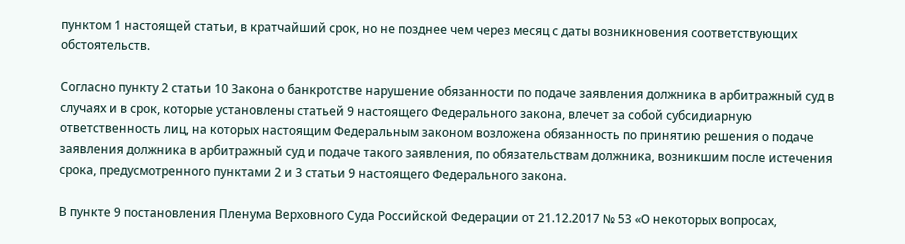пунктом 1 настоящей статьи, в кратчайший срок, но не позднее чем через месяц с даты возникновения соответствующих обстоятельств.

Согласно пункту 2 статьи 10 Закона о банкротстве нарушение обязанности по подаче заявления должника в арбитражный суд в случаях и в срок, которые установлены статьей 9 настоящего Федерального закона, влечет за собой субсидиарную ответственность лиц, на которых настоящим Федеральным законом возложена обязанность по принятию решения о подаче заявления должника в арбитражный суд и подаче такого заявления, по обязательствам должника, возникшим после истечения срока, предусмотренного пунктами 2 и 3 статьи 9 настоящего Федерального закона.

В пункте 9 постановления Пленума Верховного Суда Российской Федерации от 21.12.2017 № 53 «О некоторых вопросах,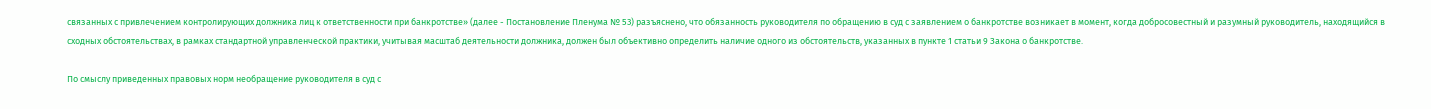связанных с привлечением контролирующих должника лиц к ответственности при банкротстве» (далее - Постановление Пленума № 53) разъяснено, что обязанность руководителя по обращению в суд с заявлением о банкротстве возникает в момент, когда добросовестный и разумный руководитель, находящийся в сходных обстоятельствах, в рамках стандартной управленческой практики, учитывая масштаб деятельности должника, должен был объективно определить наличие одного из обстоятельств, указанных в пункте 1 статьи 9 Закона о банкротстве.

По смыслу приведенных правовых норм необращение руководителя в суд с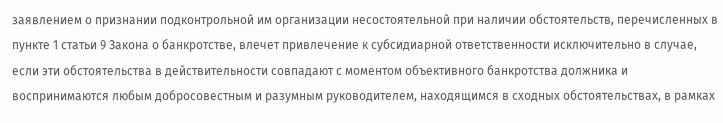заявлением о признании подконтрольной им организации несостоятельной при наличии обстоятельств, перечисленных в пункте 1 статьи 9 Закона о банкротстве, влечет привлечение к субсидиарной ответственности исключительно в случае, если эти обстоятельства в действительности совпадают с моментом объективного банкротства должника и воспринимаются любым добросовестным и разумным руководителем, находящимся в сходных обстоятельствах, в рамках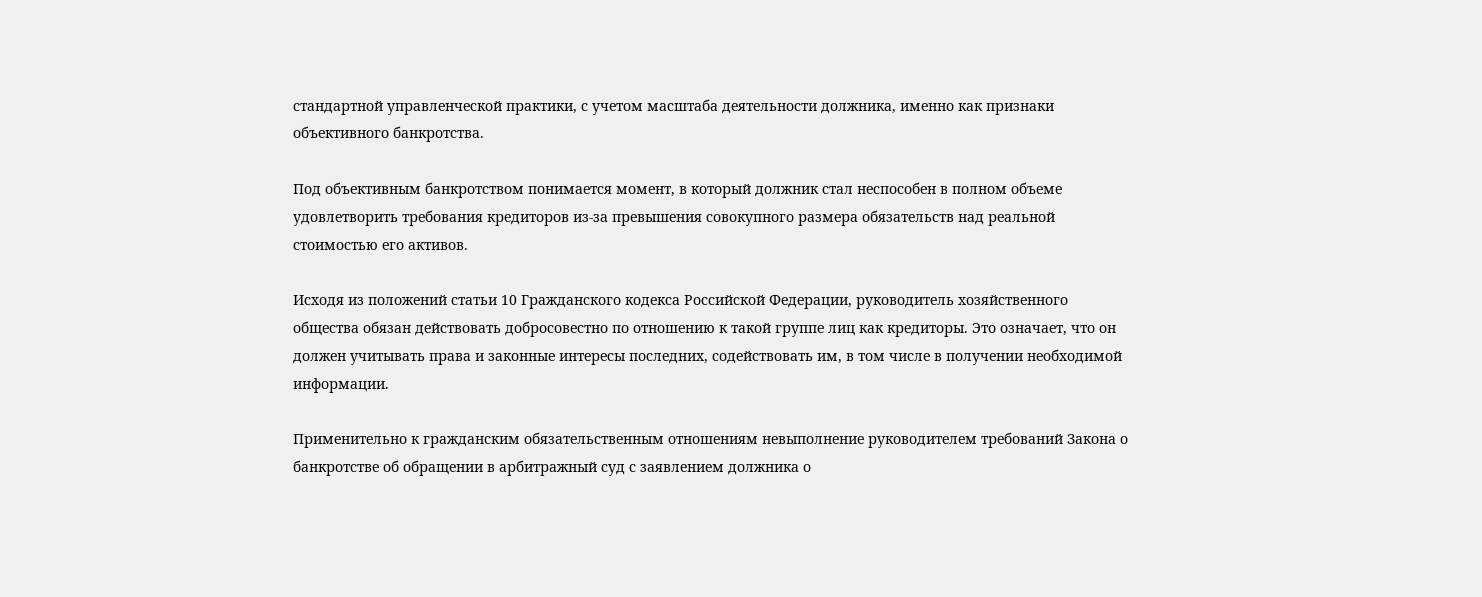стандартной управленческой практики, с учетом масштаба деятельности должника, именно как признаки объективного банкротства.

Под объективным банкротством понимается момент, в который должник стал неспособен в полном объеме удовлетворить требования кредиторов из-за превышения совокупного размера обязательств над реальной стоимостью его активов.

Исходя из положений статьи 10 Гражданского кодекса Российской Федерации, руководитель хозяйственного общества обязан действовать добросовестно по отношению к такой группе лиц как кредиторы. Это означает, что он должен учитывать права и законные интересы последних, содействовать им, в том числе в получении необходимой информации.

Применительно к гражданским обязательственным отношениям невыполнение руководителем требований Закона о банкротстве об обращении в арбитражный суд с заявлением должника о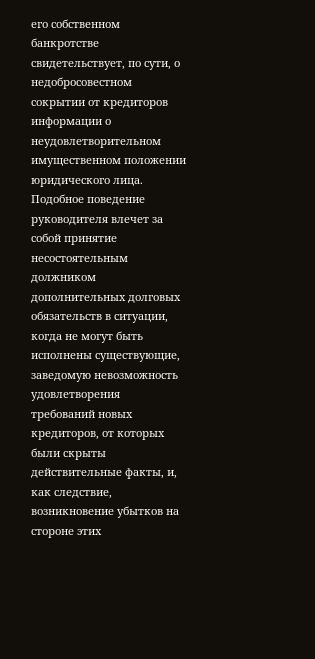его собственном банкротстве свидетельствует, по сути, о недобросовестном сокрытии от кредиторов информации о неудовлетворительном имущественном положении юридического лица. Подобное поведение руководителя влечет за собой принятие несостоятельным должником дополнительных долговых обязательств в ситуации, когда не могут быть исполнены существующие, заведомую невозможность удовлетворения требований новых кредиторов, от которых были скрыты действительные факты, и, как следствие, возникновение убытков на стороне этих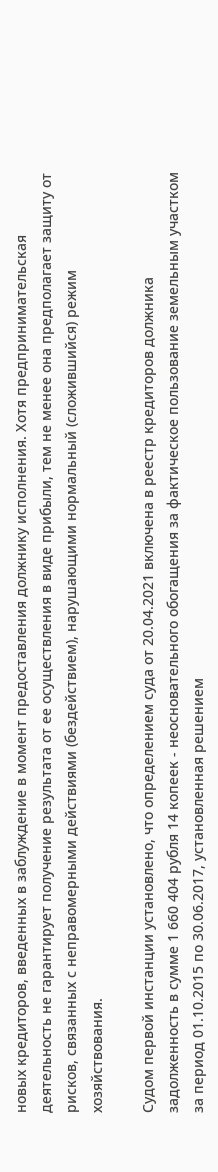новых кредиторов, введенных в заблуждение в момент предоставления должнику исполнения. Хотя предпринимательская деятельность не гарантирует получение результата от ее осуществления в виде прибыли, тем не менее она предполагает защиту от рисков, связанных с неправомерными действиями (бездействием), нарушающими нормальный (сложившийся) режим хозяйствования.

Судом первой инстанции установлено, что определением суда от 20.04.2021 включена в реестр кредиторов должника задолженность в сумме 1 660 404 рубля 14 копеек - неосновательного обогащения за фактическое пользование земельным участком за период 01.10.2015 по 30.06.2017, установленная решением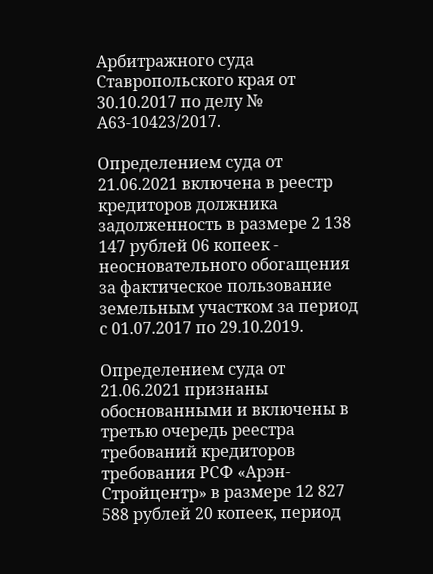Арбитражного суда Ставропольского края от 30.10.2017 по делу № А63-10423/2017.

Определением суда от 21.06.2021 включена в реестр кредиторов должника задолженность в размере 2 138 147 рублей 06 копеек - неосновательного обогащения за фактическое пользование земельным участком за период с 01.07.2017 по 29.10.2019.

Определением суда от 21.06.2021 признаны обоснованными и включены в третью очередь реестра требований кредиторов требования РСФ «Арэн-Стройцентр» в размере 12 827 588 рублей 20 копеек, период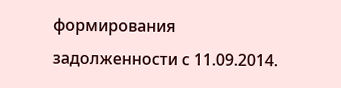формирования задолженности с 11.09.2014.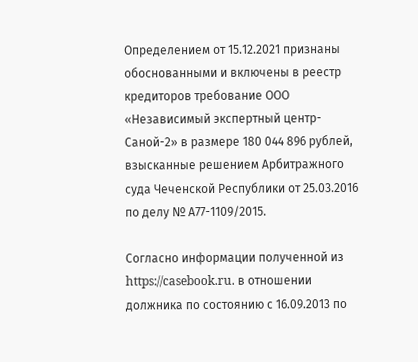Определением от 15.12.2021 признаны обоснованными и включены в реестр кредиторов требование ООО «Независимый экспертный центр-Саной-2» в размере 180 044 896 рублей, взысканные решением Арбитражного суда Чеченской Республики от 25.03.2016 по делу № А77-1109/2015.

Согласно информации полученной из https://casebook.ru. в отношении должника по состоянию с 16.09.2013 по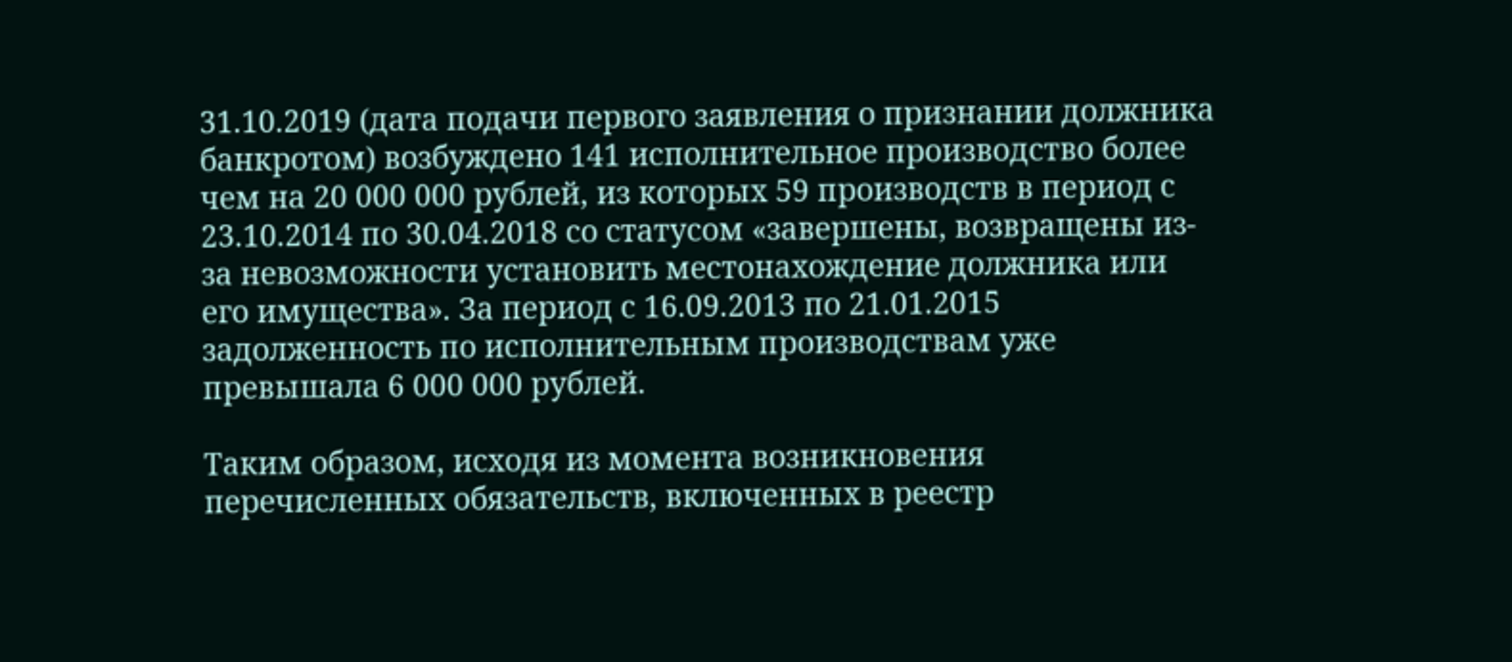31.10.2019 (дата подачи первого заявления о признании должника банкротом) возбуждено 141 исполнительное производство более чем на 20 000 000 рублей, из которых 59 производств в период с 23.10.2014 по 30.04.2018 со статусом «завершены, возвращены из-за невозможности установить местонахождение должника или его имущества». За период с 16.09.2013 по 21.01.2015 задолженность по исполнительным производствам уже превышала 6 000 000 рублей.

Таким образом, исходя из момента возникновения перечисленных обязательств, включенных в реестр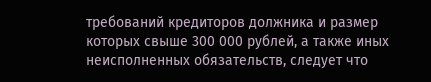требований кредиторов должника и размер которых свыше 300 000 рублей, а также иных неисполненных обязательств, следует что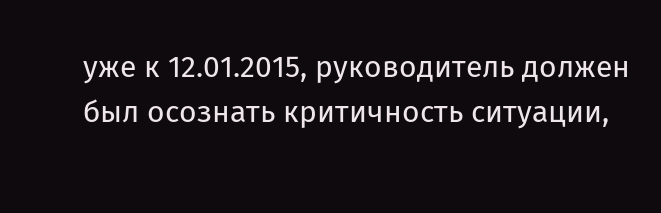уже к 12.01.2015, руководитель должен был осознать критичность ситуации,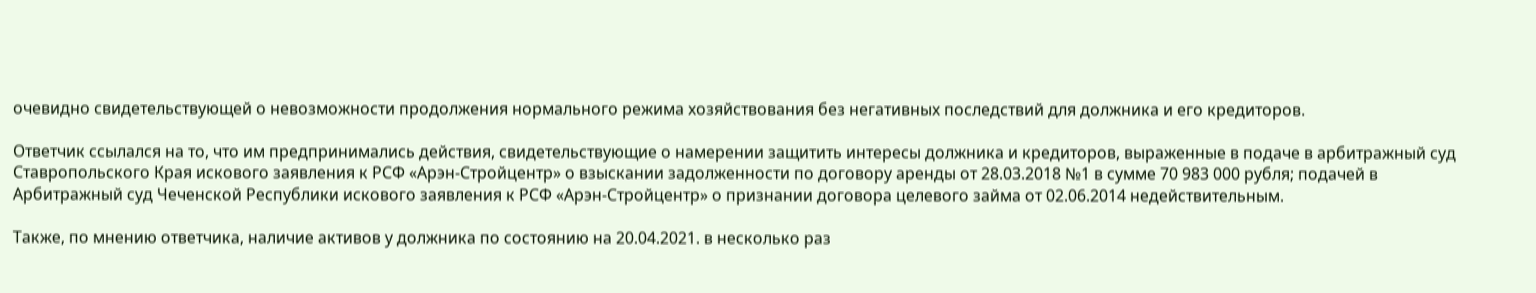очевидно свидетельствующей о невозможности продолжения нормального режима хозяйствования без негативных последствий для должника и его кредиторов.

Ответчик ссылался на то, что им предпринимались действия, свидетельствующие о намерении защитить интересы должника и кредиторов, выраженные в подаче в арбитражный суд Ставропольского Края искового заявления к РСФ «Арэн-Стройцентр» о взыскании задолженности по договору аренды от 28.03.2018 №1 в сумме 70 983 000 рубля; подачей в Арбитражный суд Чеченской Республики искового заявления к РСФ «Арэн-Стройцентр» о признании договора целевого займа от 02.06.2014 недействительным.

Также, по мнению ответчика, наличие активов у должника по состоянию на 20.04.2021. в несколько раз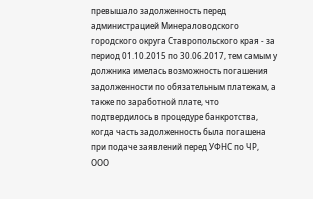превышало задолженность перед администрацией Минераловодского городского округа Ставропольского края - за период 01.10.2015 по 30.06.2017, тем самым у должника имелась возможность погашения задолженности по обязательным платежам, а также по заработной плате, что подтвердилось в процедуре банкротства, когда часть задолженность была погашена при подаче заявлений перед УФНС по ЧР, ООО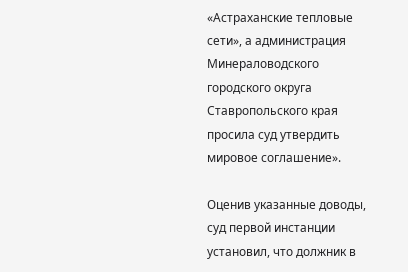«Астраханские тепловые сети», а администрация Минераловодского городского округа Ставропольского края просила суд утвердить мировое соглашение».

Оценив указанные доводы, суд первой инстанции установил, что должник в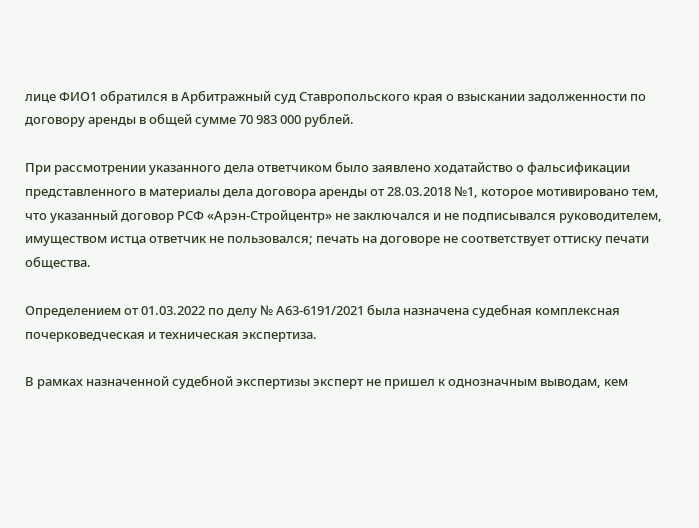лице ФИО1 обратился в Арбитражный суд Ставропольского края о взыскании задолженности по договору аренды в общей сумме 70 983 000 рублей.

При рассмотрении указанного дела ответчиком было заявлено ходатайство о фальсификации представленного в материалы дела договора аренды от 28.03.2018 №1, которое мотивировано тем,  что указанный договор РСФ «Арэн-Стройцентр» не заключался и не подписывался руководителем, имуществом истца ответчик не пользовался; печать на договоре не соответствует оттиску печати общества.

Определением от 01.03.2022 по делу № А63-6191/2021 была назначена судебная комплексная почерковедческая и техническая экспертиза.

В рамках назначенной судебной экспертизы эксперт не пришел к однозначным выводам, кем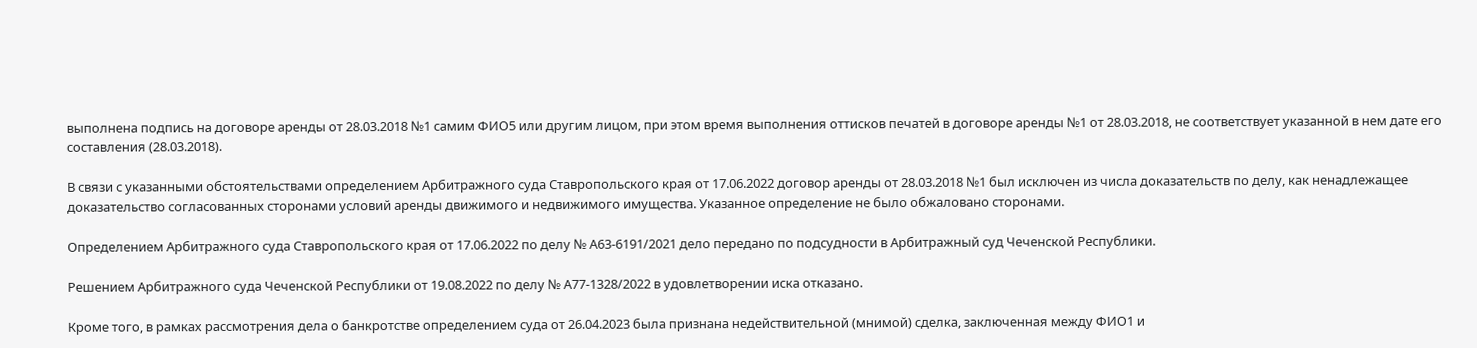выполнена подпись на договоре аренды от 28.03.2018 №1 самим ФИО5 или другим лицом, при этом время выполнения оттисков печатей в договоре аренды №1 от 28.03.2018, не соответствует указанной в нем дате его составления (28.03.2018).

В связи с указанными обстоятельствами определением Арбитражного суда Ставропольского края от 17.06.2022 договор аренды от 28.03.2018 №1 был исключен из числа доказательств по делу, как ненадлежащее доказательство согласованных сторонами условий аренды движимого и недвижимого имущества. Указанное определение не было обжаловано сторонами.

Определением Арбитражного суда Ставропольского края от 17.06.2022 по делу № А63-6191/2021 дело передано по подсудности в Арбитражный суд Чеченской Республики.

Решением Арбитражного суда Чеченской Республики от 19.08.2022 по делу № А77-1328/2022 в удовлетворении иска отказано.

Кроме того, в рамках рассмотрения дела о банкротстве определением суда от 26.04.2023 была признана недействительной (мнимой) сделка, заключенная между ФИО1 и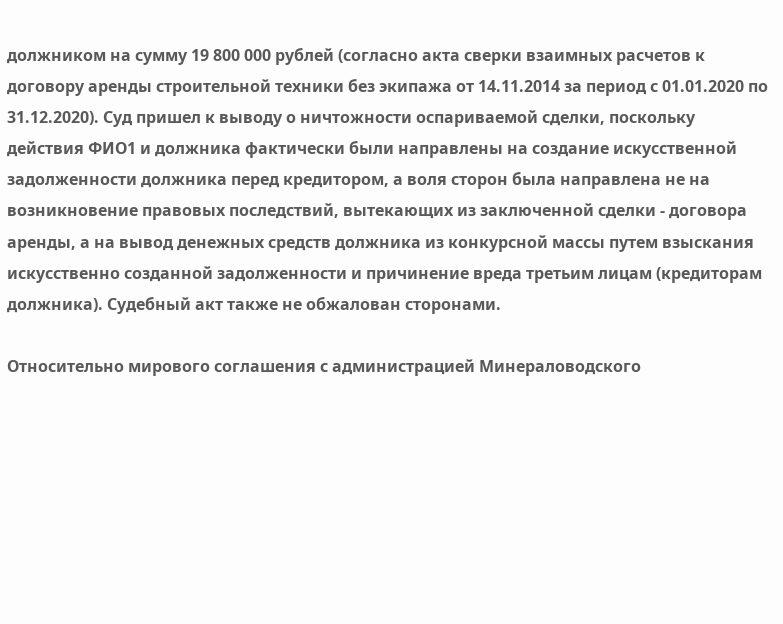должником на сумму 19 800 000 рублей (согласно акта сверки взаимных расчетов к договору аренды строительной техники без экипажа от 14.11.2014 за период с 01.01.2020 по 31.12.2020). Суд пришел к выводу о ничтожности оспариваемой сделки, поскольку действия ФИО1 и должника фактически были направлены на создание искусственной задолженности должника перед кредитором, а воля сторон была направлена не на возникновение правовых последствий, вытекающих из заключенной сделки - договора аренды, а на вывод денежных средств должника из конкурсной массы путем взыскания искусственно созданной задолженности и причинение вреда третьим лицам (кредиторам должника). Судебный акт также не обжалован сторонами.

Относительно мирового соглашения с администрацией Минераловодского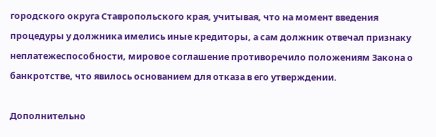городского округа Ставропольского края, учитывая, что на момент введения процедуры у должника имелись иные кредиторы, а сам должник отвечал признаку неплатежеспособности, мировое соглашение противоречило положениям Закона о банкротстве, что явилось основанием для отказа в его утверждении.

Дополнительно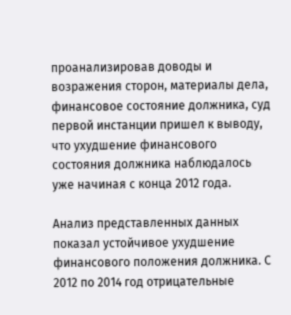проанализировав доводы и возражения сторон, материалы дела, финансовое состояние должника, суд первой инстанции пришел к выводу, что ухудшение финансового состояния должника наблюдалось уже начиная с конца 2012 года.

Анализ представленных данных показал устойчивое ухудшение финансового положения должника. С 2012 по 2014 год отрицательные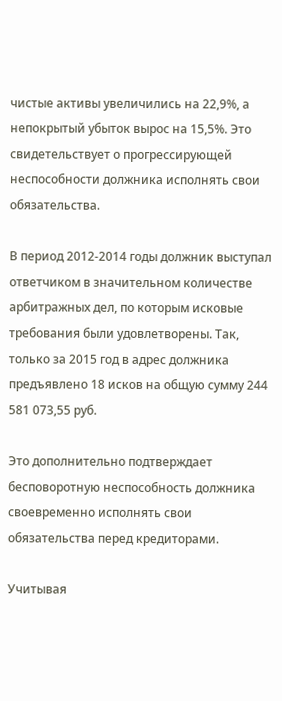чистые активы увеличились на 22,9%, а непокрытый убыток вырос на 15,5%. Это свидетельствует о прогрессирующей неспособности должника исполнять свои обязательства.

В период 2012-2014 годы должник выступал ответчиком в значительном количестве арбитражных дел, по которым исковые требования были удовлетворены. Так, только за 2015 год в адрес должника предъявлено 18 исков на общую сумму 244 581 073,55 руб.

Это дополнительно подтверждает бесповоротную неспособность должника своевременно исполнять свои обязательства перед кредиторами.

Учитывая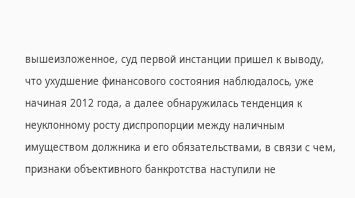вышеизложенное, суд первой инстанции пришел к выводу, что ухудшение финансового состояния наблюдалось, уже начиная 2012 года, а далее обнаружилась тенденция к неуклонному росту диспропорции между наличным имуществом должника и его обязательствами, в связи с чем, признаки объективного банкротства наступили не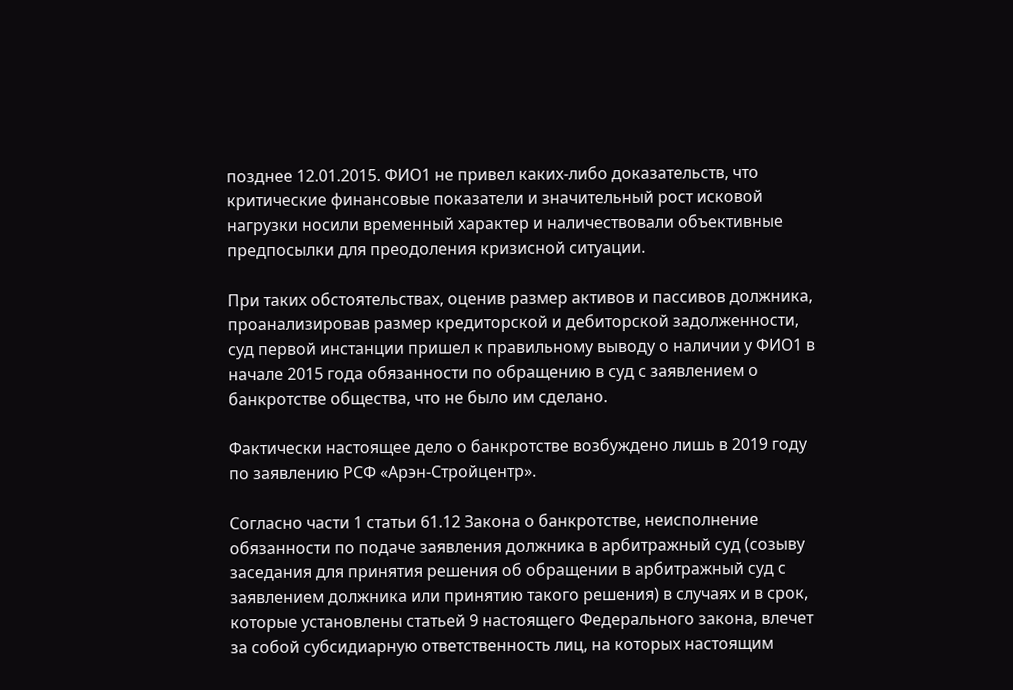позднее 12.01.2015. ФИО1 не привел каких-либо доказательств, что критические финансовые показатели и значительный рост исковой нагрузки носили временный характер и наличествовали объективные предпосылки для преодоления кризисной ситуации.

При таких обстоятельствах, оценив размер активов и пассивов должника, проанализировав размер кредиторской и дебиторской задолженности, суд первой инстанции пришел к правильному выводу о наличии у ФИО1 в начале 2015 года обязанности по обращению в суд с заявлением о банкротстве общества, что не было им сделано.

Фактически настоящее дело о банкротстве возбуждено лишь в 2019 году по заявлению РСФ «Арэн-Стройцентр».

Согласно части 1 статьи 61.12 Закона о банкротстве, неисполнение обязанности по подаче заявления должника в арбитражный суд (созыву заседания для принятия решения об обращении в арбитражный суд с заявлением должника или принятию такого решения) в случаях и в срок, которые установлены статьей 9 настоящего Федерального закона, влечет за собой субсидиарную ответственность лиц, на которых настоящим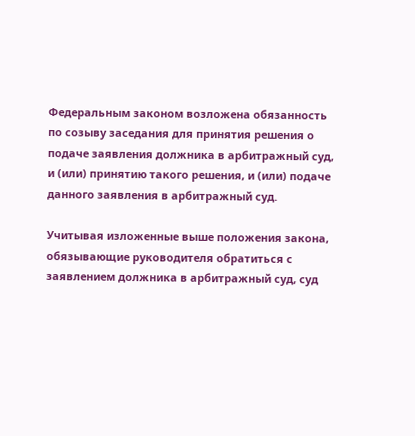Федеральным законом возложена обязанность по созыву заседания для принятия решения о подаче заявления должника в арбитражный суд, и (или) принятию такого решения, и (или) подаче данного заявления в арбитражный суд.

Учитывая изложенные выше положения закона, обязывающие руководителя обратиться с заявлением должника в арбитражный суд, суд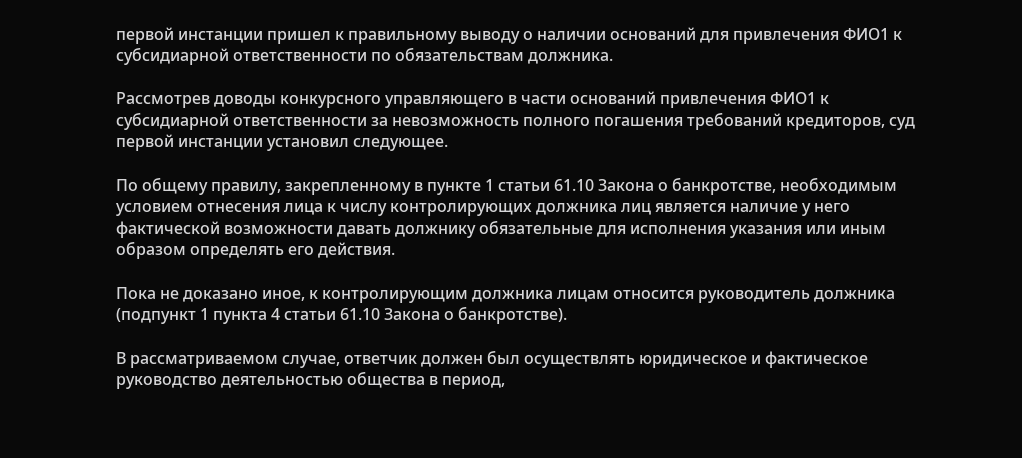первой инстанции пришел к правильному выводу о наличии оснований для привлечения ФИО1 к субсидиарной ответственности по обязательствам должника.

Рассмотрев доводы конкурсного управляющего в части оснований привлечения ФИО1 к субсидиарной ответственности за невозможность полного погашения требований кредиторов, суд первой инстанции установил следующее.

По общему правилу, закрепленному в пункте 1 статьи 61.10 Закона о банкротстве, необходимым условием отнесения лица к числу контролирующих должника лиц является наличие у него фактической возможности давать должнику обязательные для исполнения указания или иным образом определять его действия.

Пока не доказано иное, к контролирующим должника лицам относится руководитель должника (подпункт 1 пункта 4 статьи 61.10 Закона о банкротстве).

В рассматриваемом случае, ответчик должен был осуществлять юридическое и фактическое руководство деятельностью общества в период,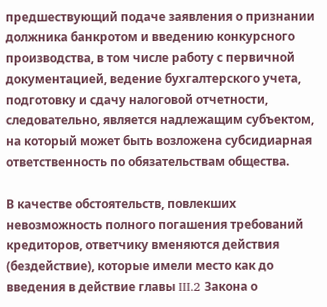предшествующий подаче заявления о признании должника банкротом и введению конкурсного производства, в том числе работу с первичной документацией, ведение бухгалтерского учета, подготовку и сдачу налоговой отчетности, следовательно, является надлежащим субъектом, на который может быть возложена субсидиарная ответственность по обязательствам общества.

В качестве обстоятельств, повлекших невозможность полного погашения требований кредиторов, ответчику вменяются действия (бездействие), которые имели место как до введения в действие главы III.2 Закона о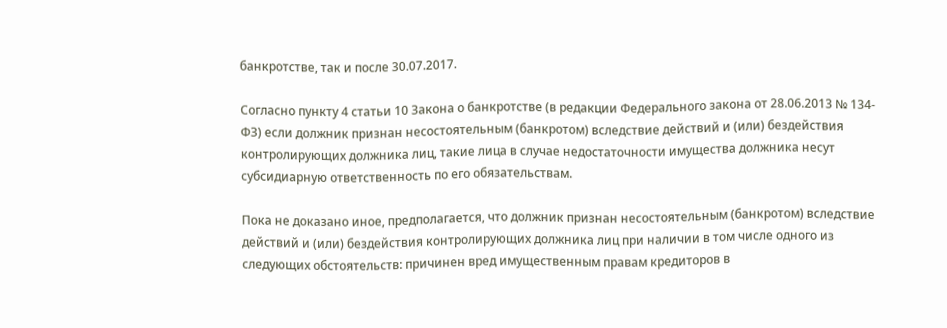банкротстве, так и после 30.07.2017.

Согласно пункту 4 статьи 10 Закона о банкротстве (в редакции Федерального закона от 28.06.2013 № 134-ФЗ) если должник признан несостоятельным (банкротом) вследствие действий и (или) бездействия контролирующих должника лиц, такие лица в случае недостаточности имущества должника несут субсидиарную ответственность по его обязательствам.

Пока не доказано иное, предполагается, что должник признан несостоятельным (банкротом) вследствие действий и (или) бездействия контролирующих должника лиц при наличии в том числе одного из следующих обстоятельств: причинен вред имущественным правам кредиторов в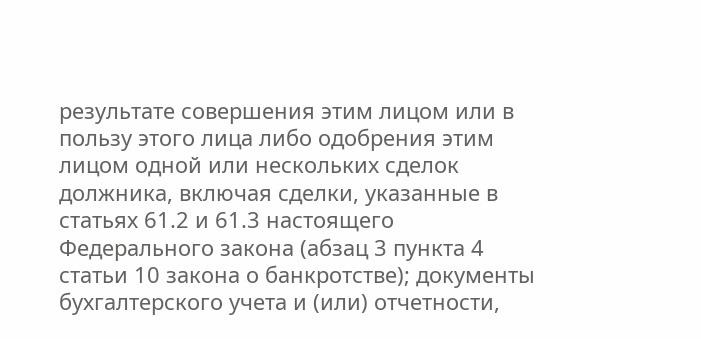результате совершения этим лицом или в пользу этого лица либо одобрения этим лицом одной или нескольких сделок должника, включая сделки, указанные в статьях 61.2 и 61.3 настоящего Федерального закона (абзац 3 пункта 4 статьи 10 закона о банкротстве); документы бухгалтерского учета и (или) отчетности,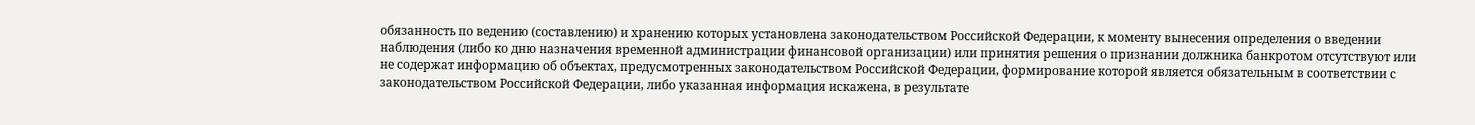обязанность по ведению (составлению) и хранению которых установлена законодательством Российской Федерации, к моменту вынесения определения о введении наблюдения (либо ко дню назначения временной администрации финансовой организации) или принятия решения о признании должника банкротом отсутствуют или не содержат информацию об объектах, предусмотренных законодательством Российской Федерации, формирование которой является обязательным в соответствии с законодательством Российской Федерации, либо указанная информация искажена, в результате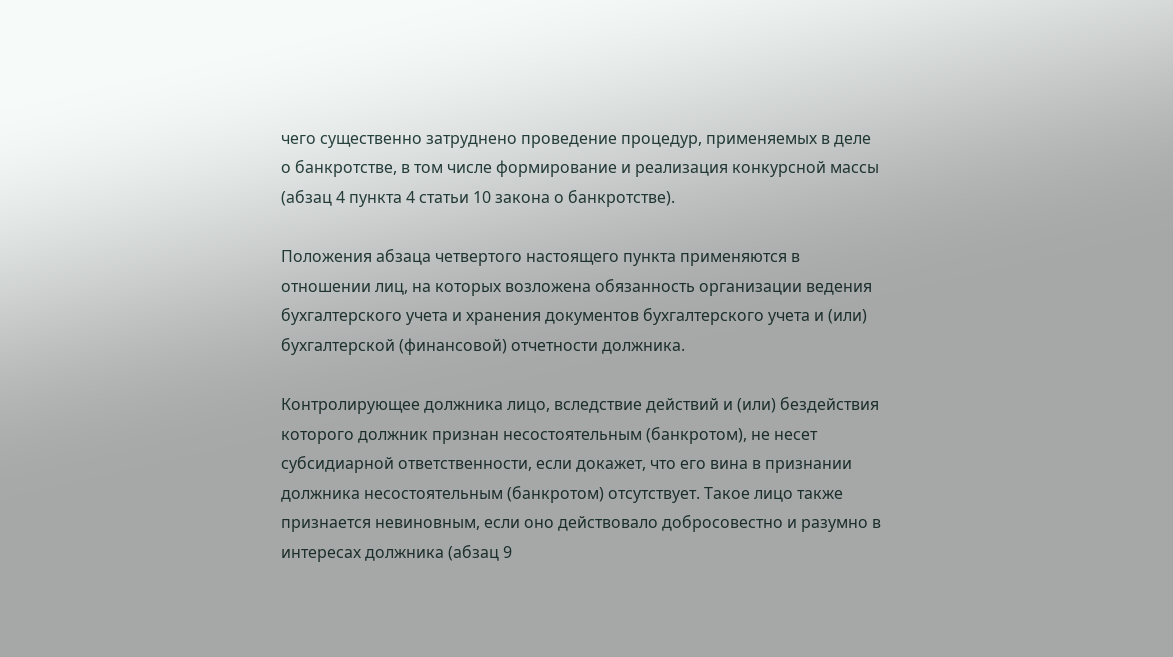чего существенно затруднено проведение процедур, применяемых в деле о банкротстве, в том числе формирование и реализация конкурсной массы (абзац 4 пункта 4 статьи 10 закона о банкротстве).

Положения абзаца четвертого настоящего пункта применяются в отношении лиц, на которых возложена обязанность организации ведения бухгалтерского учета и хранения документов бухгалтерского учета и (или) бухгалтерской (финансовой) отчетности должника.

Контролирующее должника лицо, вследствие действий и (или) бездействия которого должник признан несостоятельным (банкротом), не несет субсидиарной ответственности, если докажет, что его вина в признании должника несостоятельным (банкротом) отсутствует. Такое лицо также признается невиновным, если оно действовало добросовестно и разумно в интересах должника (абзац 9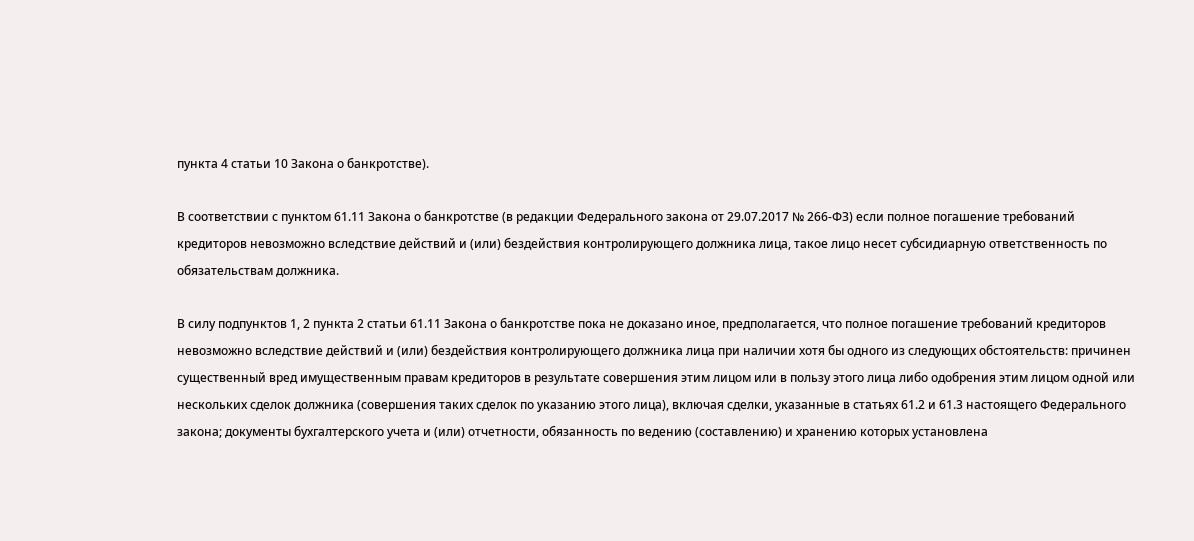пункта 4 статьи 10 Закона о банкротстве).

В соответствии с пунктом 61.11 Закона о банкротстве (в редакции Федерального закона от 29.07.2017 № 266-ФЗ) если полное погашение требований кредиторов невозможно вследствие действий и (или) бездействия контролирующего должника лица, такое лицо несет субсидиарную ответственность по обязательствам должника.

В силу подпунктов 1, 2 пункта 2 статьи 61.11 Закона о банкротстве пока не доказано иное, предполагается, что полное погашение требований кредиторов невозможно вследствие действий и (или) бездействия контролирующего должника лица при наличии хотя бы одного из следующих обстоятельств: причинен существенный вред имущественным правам кредиторов в результате совершения этим лицом или в пользу этого лица либо одобрения этим лицом одной или нескольких сделок должника (совершения таких сделок по указанию этого лица), включая сделки, указанные в статьях 61.2 и 61.3 настоящего Федерального закона; документы бухгалтерского учета и (или) отчетности, обязанность по ведению (составлению) и хранению которых установлена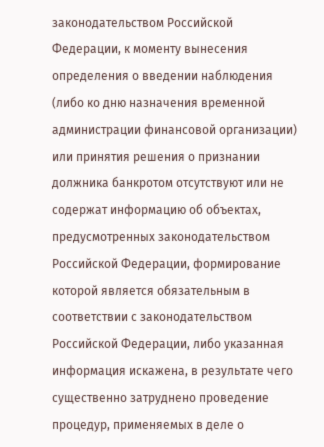законодательством Российской Федерации, к моменту вынесения определения о введении наблюдения (либо ко дню назначения временной администрации финансовой организации) или принятия решения о признании должника банкротом отсутствуют или не содержат информацию об объектах, предусмотренных законодательством Российской Федерации, формирование которой является обязательным в соответствии с законодательством Российской Федерации, либо указанная информация искажена, в результате чего существенно затруднено проведение процедур, применяемых в деле о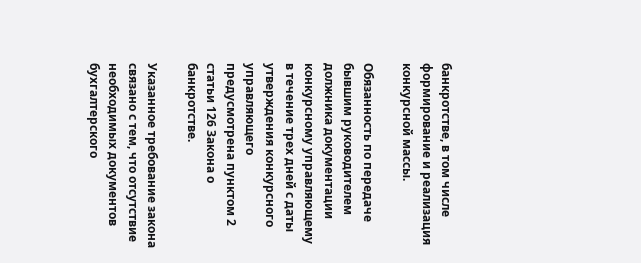банкротстве, в том числе формирование и реализация конкурсной массы.

Обязанность по передаче бывшим руководителем должника документации конкурсному управляющему в течение трех дней с даты утверждения конкурсного управляющего предусмотрена пунктом 2 статьи 126 Закона о банкротстве.

Указанное требование закона связано с тем, что отсутствие необходимых документов бухгалтерского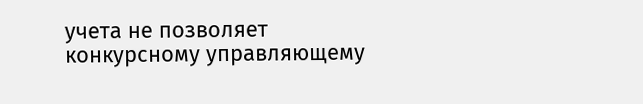учета не позволяет конкурсному управляющему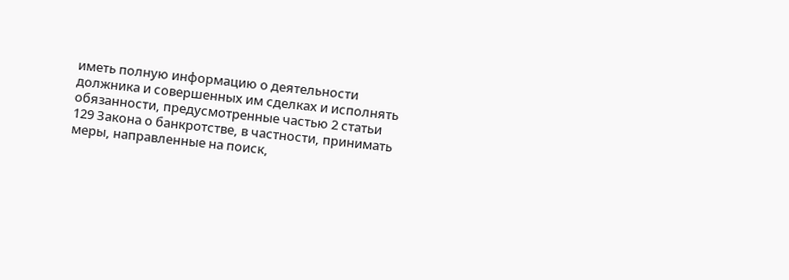иметь полную информацию о деятельности должника и совершенных им сделках и исполнять обязанности, предусмотренные частью 2 статьи 129 Закона о банкротстве, в частности, принимать меры, направленные на поиск,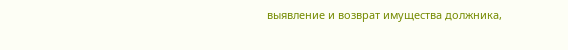выявление и возврат имущества должника,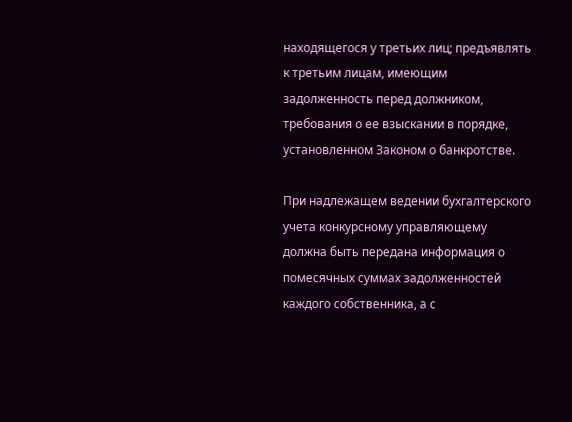находящегося у третьих лиц; предъявлять к третьим лицам, имеющим задолженность перед должником, требования о ее взыскании в порядке, установленном Законом о банкротстве.

При надлежащем ведении бухгалтерского учета конкурсному управляющему должна быть передана информация о помесячных суммах задолженностей каждого собственника, а с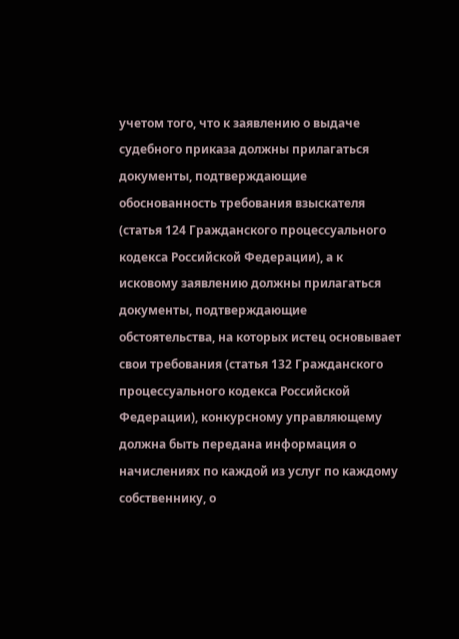учетом того, что к заявлению о выдаче судебного приказа должны прилагаться документы, подтверждающие обоснованность требования взыскателя (статья 124 Гражданского процессуального кодекса Российской Федерации), а к исковому заявлению должны прилагаться документы, подтверждающие обстоятельства, на которых истец основывает свои требования (статья 132 Гражданского процессуального кодекса Российской Федерации), конкурсному управляющему должна быть передана информация о начислениях по каждой из услуг по каждому собственнику, о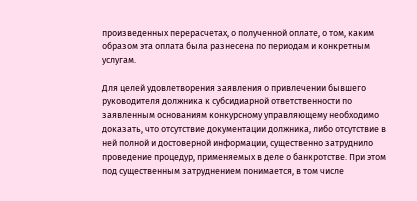произведенных перерасчетах, о полученной оплате, о том, каким образом эта оплата была разнесена по периодам и конкретным услугам.

Для целей удовлетворения заявления о привлечении бывшего руководителя должника к субсидиарной ответственности по заявленным основаниям конкурсному управляющему необходимо доказать, что отсутствие документации должника, либо отсутствие в ней полной и достоверной информации, существенно затруднило проведение процедур, применяемых в деле о банкротстве. При этом под существенным затруднением понимается, в том числе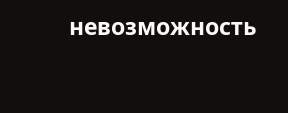невозможность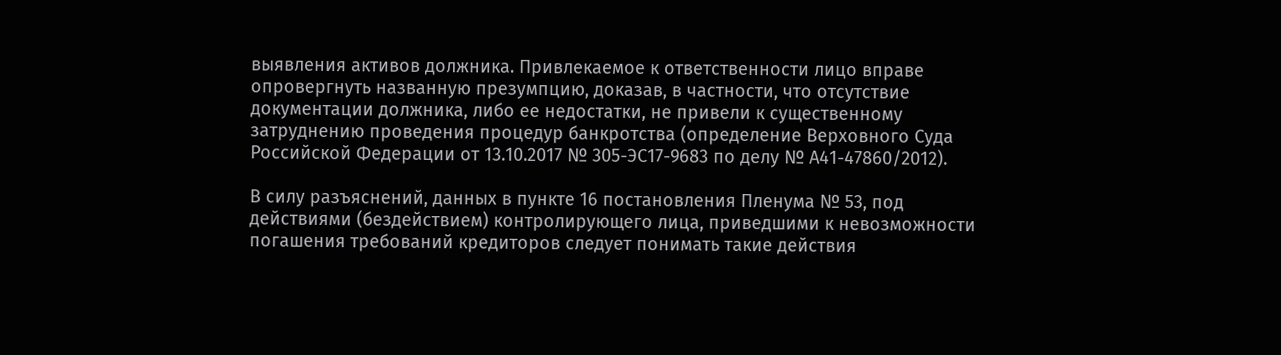выявления активов должника. Привлекаемое к ответственности лицо вправе опровергнуть названную презумпцию, доказав, в частности, что отсутствие документации должника, либо ее недостатки, не привели к существенному затруднению проведения процедур банкротства (определение Верховного Суда Российской Федерации от 13.10.2017 № 305-ЭС17-9683 по делу № А41-47860/2012).

В силу разъяснений, данных в пункте 16 постановления Пленума № 53, под действиями (бездействием) контролирующего лица, приведшими к невозможности погашения требований кредиторов следует понимать такие действия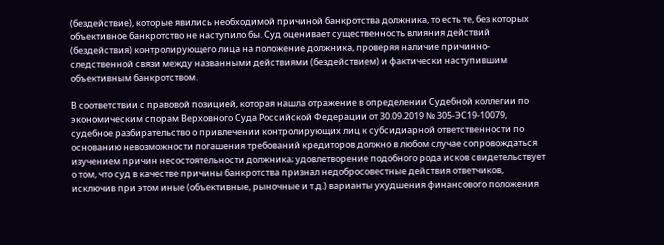(бездействие), которые явились необходимой причиной банкротства должника, то есть те, без которых объективное банкротство не наступило бы. Суд оценивает существенность влияния действий (бездействия) контролирующего лица на положение должника, проверяя наличие причинно-следственной связи между названными действиями (бездействием) и фактически наступившим объективным банкротством.

В соответствии с правовой позицией, которая нашла отражение в определении Судебной коллегии по экономическим спорам Верховного Суда Российской Федерации от 30.09.2019 № 305-ЭС19-10079, судебное разбирательство о привлечении контролирующих лиц к субсидиарной ответственности по основанию невозможности погашения требований кредиторов должно в любом случае сопровождаться изучением причин несостоятельности должника; удовлетворение подобного рода исков свидетельствует о том, что суд в качестве причины банкротства признал недобросовестные действия ответчиков, исключив при этом иные (объективные, рыночные и т.д.) варианты ухудшения финансового положения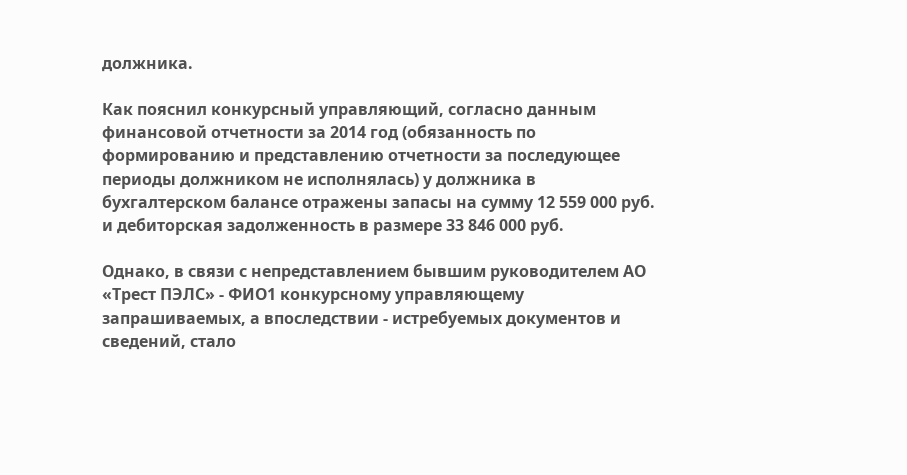должника.

Как пояснил конкурсный управляющий, согласно данным финансовой отчетности за 2014 год (обязанность по формированию и представлению отчетности за последующее периоды должником не исполнялась) у должника в бухгалтерском балансе отражены запасы на сумму 12 559 000 руб. и дебиторская задолженность в размере 33 846 000 руб.

Однако, в связи с непредставлением бывшим руководителем АО «Трест ПЭЛС» - ФИО1 конкурсному управляющему запрашиваемых, а впоследствии - истребуемых документов и сведений, стало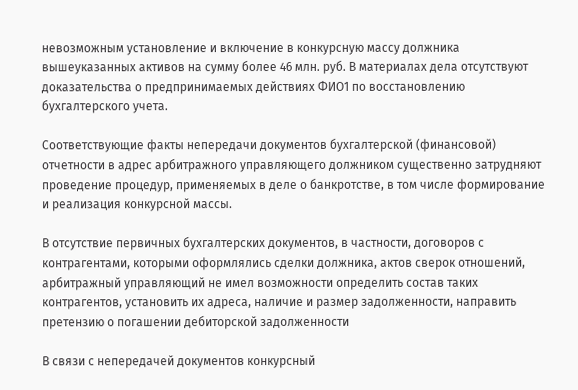невозможным установление и включение в конкурсную массу должника вышеуказанных активов на сумму более 46 млн. руб. В материалах дела отсутствуют доказательства о предпринимаемых действиях ФИО1 по восстановлению бухгалтерского учета.

Соответствующие факты непередачи документов бухгалтерской (финансовой) отчетности в адрес арбитражного управляющего должником существенно затрудняют проведение процедур, применяемых в деле о банкротстве, в том числе формирование и реализация конкурсной массы.

В отсутствие первичных бухгалтерских документов, в частности, договоров с контрагентами, которыми оформлялись сделки должника, актов сверок отношений, арбитражный управляющий не имел возможности определить состав таких контрагентов, установить их адреса, наличие и размер задолженности, направить претензию о погашении дебиторской задолженности

В связи с непередачей документов конкурсный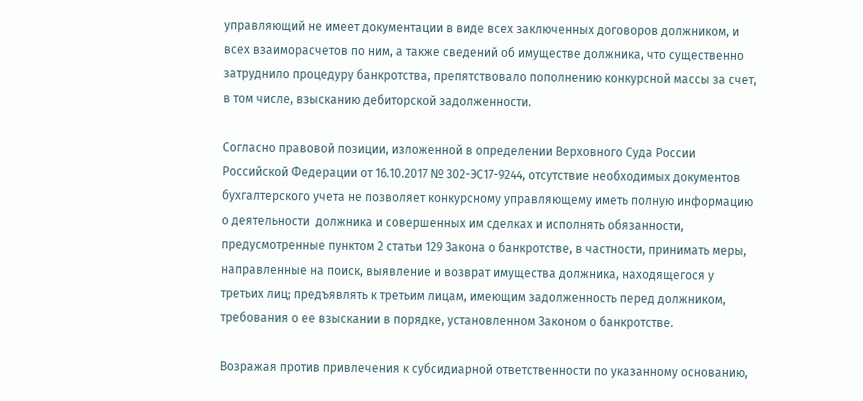управляющий не имеет документации в виде всех заключенных договоров должником, и всех взаиморасчетов по ним, а также сведений об имуществе должника, что существенно затруднило процедуру банкротства, препятствовало пополнению конкурсной массы за счет, в том числе, взысканию дебиторской задолженности.

Согласно правовой позиции, изложенной в определении Верховного Суда России Российской Федерации от 16.10.2017 № 302-ЭС17-9244, отсутствие необходимых документов бухгалтерского учета не позволяет конкурсному управляющему иметь полную информацию о деятельности  должника и совершенных им сделках и исполнять обязанности, предусмотренные пунктом 2 статьи 129 Закона о банкротстве, в частности, принимать меры, направленные на поиск, выявление и возврат имущества должника, находящегося у третьих лиц; предъявлять к третьим лицам, имеющим задолженность перед должником, требования о ее взыскании в порядке, установленном Законом о банкротстве.

Возражая против привлечения к субсидиарной ответственности по указанному основанию,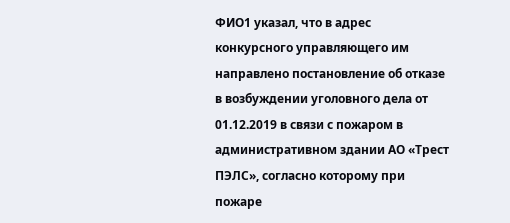ФИО1 указал, что в адрес конкурсного управляющего им направлено постановление об отказе в возбуждении уголовного дела от 01.12.2019 в связи с пожаром в административном здании АО «Трест ПЭЛС», согласно которому при пожаре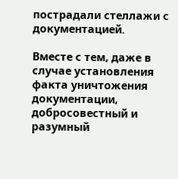пострадали стеллажи с документацией.

Вместе с тем, даже в случае установления факта уничтожения документации, добросовестный и разумный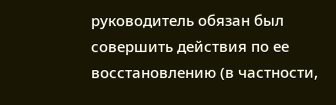руководитель обязан был совершить действия по ее восстановлению (в частности,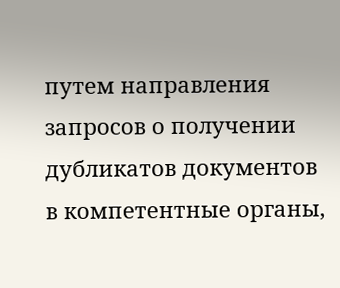путем направления запросов о получении дубликатов документов в компетентные органы,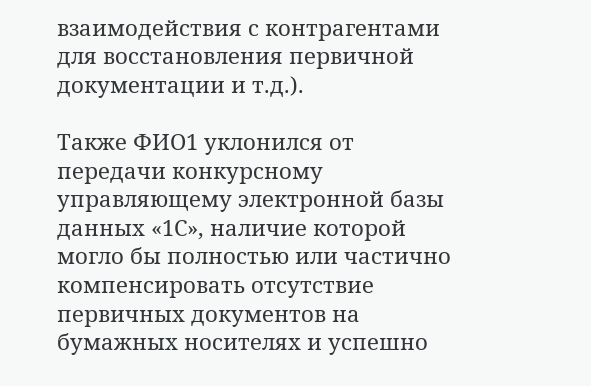взаимодействия с контрагентами для восстановления первичной документации и т.д.).

Также ФИО1 уклонился от передачи конкурсному управляющему электронной базы данных «1С», наличие которой могло бы полностью или частично компенсировать отсутствие первичных документов на бумажных носителях и успешно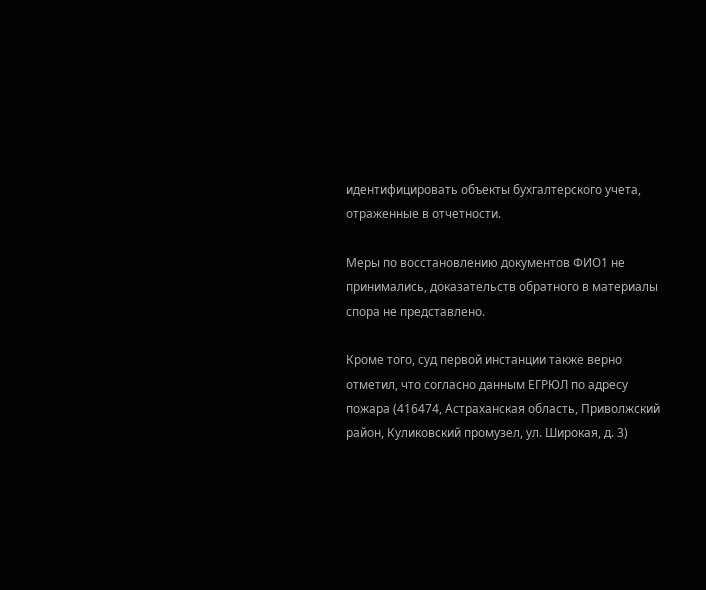идентифицировать объекты бухгалтерского учета, отраженные в отчетности.

Меры по восстановлению документов ФИО1 не принимались, доказательств обратного в материалы спора не представлено.

Кроме того, суд первой инстанции также верно отметил, что согласно данным ЕГРЮЛ по адресу пожара (416474, Астраханская область, Приволжский район, Куликовский промузел, ул. Широкая, д. 3)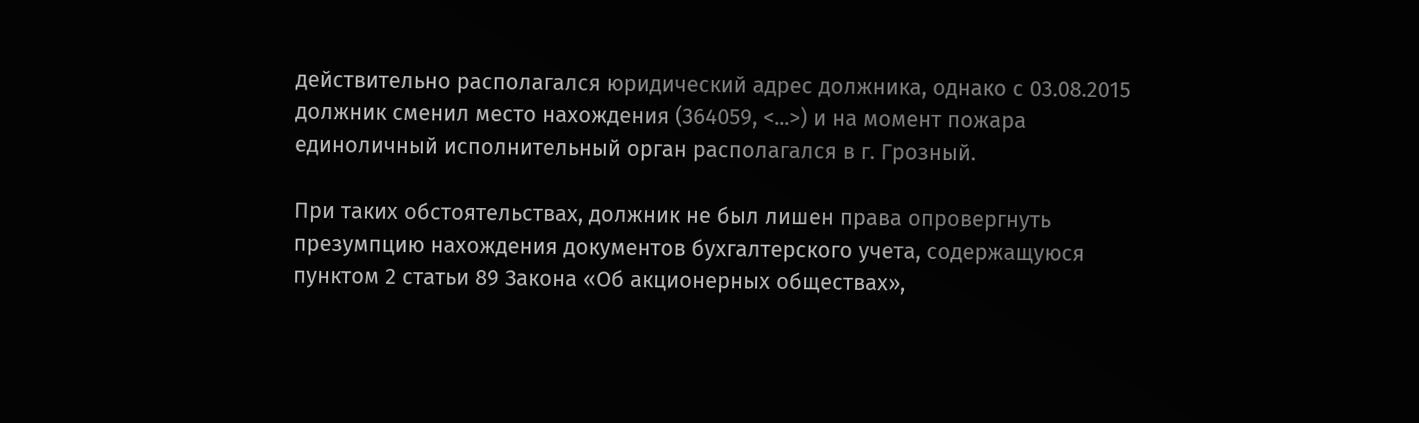действительно располагался юридический адрес должника, однако с 03.08.2015 должник сменил место нахождения (364059, <...>) и на момент пожара единоличный исполнительный орган располагался в г. Грозный.

При таких обстоятельствах, должник не был лишен права опровергнуть презумпцию нахождения документов бухгалтерского учета, содержащуюся пунктом 2 статьи 89 Закона «Об акционерных обществах»,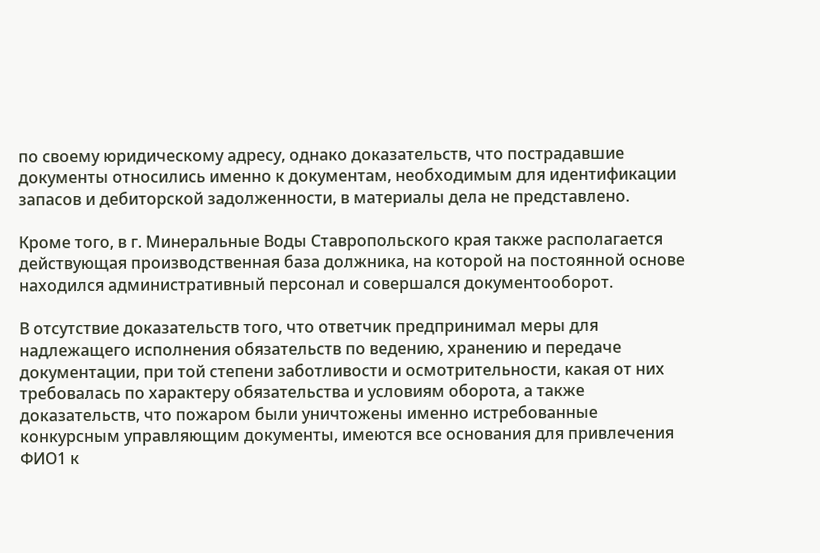по своему юридическому адресу, однако доказательств, что пострадавшие документы относились именно к документам, необходимым для идентификации запасов и дебиторской задолженности, в материалы дела не представлено.

Кроме того, в г. Минеральные Воды Ставропольского края также располагается действующая производственная база должника, на которой на постоянной основе находился административный персонал и совершался документооборот.

В отсутствие доказательств того, что ответчик предпринимал меры для надлежащего исполнения обязательств по ведению, хранению и передаче документации, при той степени заботливости и осмотрительности, какая от них требовалась по характеру обязательства и условиям оборота, а также доказательств, что пожаром были уничтожены именно истребованные конкурсным управляющим документы, имеются все основания для привлечения ФИО1 к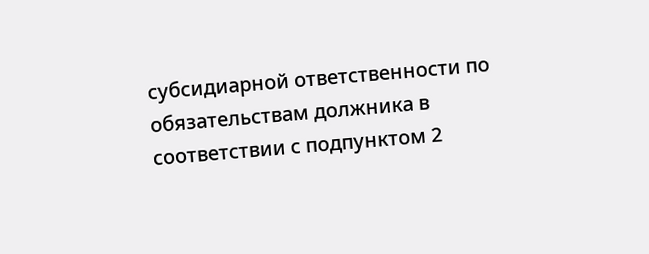субсидиарной ответственности по обязательствам должника в соответствии с подпунктом 2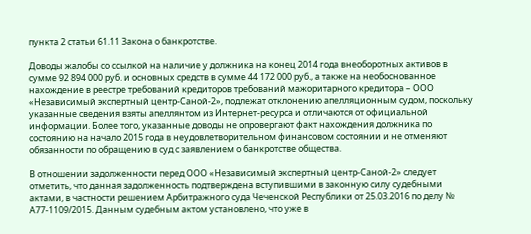пункта 2 статьи 61.11 Закона о банкротстве.

Доводы жалобы со ссылкой на наличие у должника на конец 2014 года внеоборотных активов в сумме 92 894 000 руб. и основных средств в сумме 44 172 000 руб., а также на необоснованное нахождение в реестре требований кредиторов требований мажоритарного кредитора – ООО «Независимый экспертный центр-Саной-2», подлежат отклонению апелляционным судом, поскольку указанные сведения взяты апеллянтом из Интернет-ресурса и отличаются от официальной информации. Более того, указанные доводы не опровергают факт нахождения должника по состоянию на начало 2015 года в неудовлетворительном финансовом состоянии и не отменяют обязанности по обращению в суд с заявлением о банкротстве общества.

В отношении задолженности перед ООО «Независимый экспертный центр-Саной-2» следует отметить, что данная задолженность подтверждена вступившими в законную силу судебными актами, в частности решением Арбитражного суда Чеченской Республики от 25.03.2016 по делу № А77-1109/2015. Данным судебным актом установлено, что уже в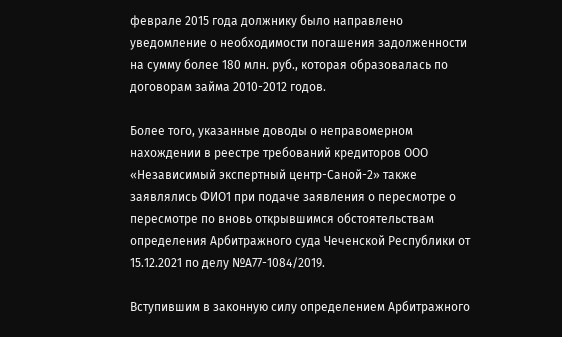феврале 2015 года должнику было направлено уведомление о необходимости погашения задолженности на сумму более 180 млн. руб., которая образовалась по договорам займа 2010-2012 годов.

Более того, указанные доводы о неправомерном нахождении в реестре требований кредиторов ООО «Независимый экспертный центр-Саной-2» также заявлялись ФИО1 при подаче заявления о пересмотре о пересмотре по вновь открывшимся обстоятельствам определения Арбитражного суда Чеченской Республики от 15.12.2021 по делу №А77-1084/2019.

Вступившим в законную силу определением Арбитражного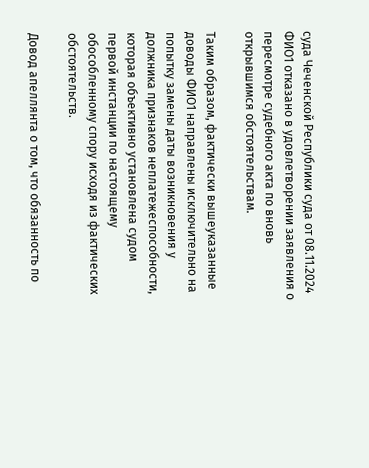суда Чеченской Республики суда от 08.11.2024 ФИО1 отказано в удовлетворении заявления о пересмотре судебного акта по вновь открывшимся обстоятельствам.

Таким образом, фактически вышеуказанные доводы ФИО1 направлены исключительно на попытку замены даты возникновения у должника признаков неплатежеспособности, которая объективно установлена судом первой инстанции по настоящему обособленному спору исходя из фактических обстоятельств.

Довод апеллянта о том, что обязанность по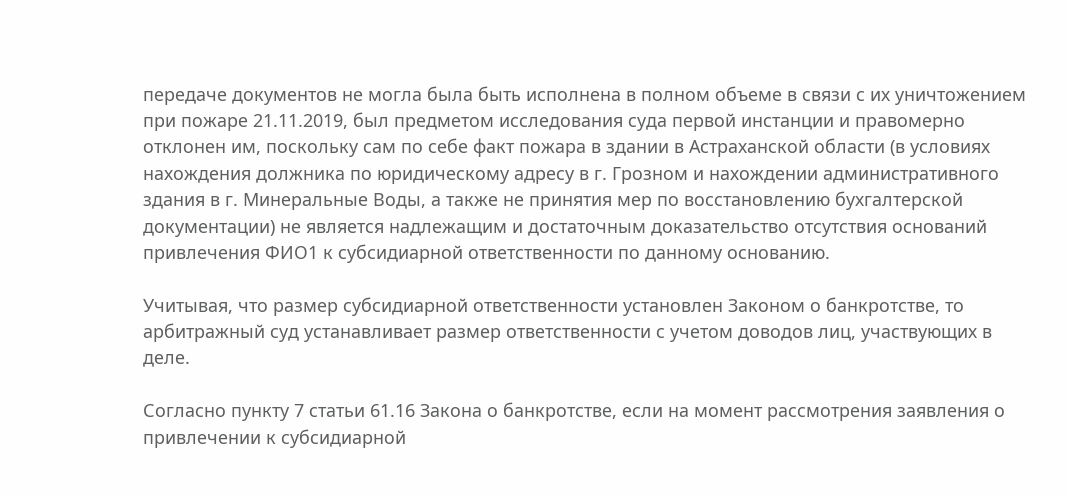передаче документов не могла была быть исполнена в полном объеме в связи с их уничтожением при пожаре 21.11.2019, был предметом исследования суда первой инстанции и правомерно отклонен им, поскольку сам по себе факт пожара в здании в Астраханской области (в условиях нахождения должника по юридическому адресу в г. Грозном и нахождении административного здания в г. Минеральные Воды, а также не принятия мер по восстановлению бухгалтерской документации) не является надлежащим и достаточным доказательство отсутствия оснований привлечения ФИО1 к субсидиарной ответственности по данному основанию.

Учитывая, что размер субсидиарной ответственности установлен Законом о банкротстве, то арбитражный суд устанавливает размер ответственности с учетом доводов лиц, участвующих в деле.

Согласно пункту 7 статьи 61.16 Закона о банкротстве, если на момент рассмотрения заявления о привлечении к субсидиарной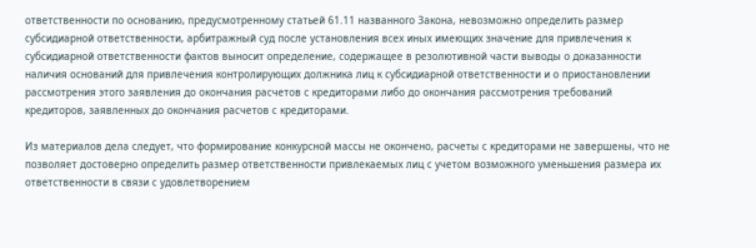ответственности по основанию, предусмотренному статьей 61.11 названного Закона, невозможно определить размер субсидиарной ответственности, арбитражный суд после установления всех иных имеющих значение для привлечения к субсидиарной ответственности фактов выносит определение, содержащее в резолютивной части выводы о доказанности наличия оснований для привлечения контролирующих должника лиц к субсидиарной ответственности и о приостановлении рассмотрения этого заявления до окончания расчетов с кредиторами либо до окончания рассмотрения требований кредиторов, заявленных до окончания расчетов с кредиторами.

Из материалов дела следует, что формирование конкурсной массы не окончено, расчеты с кредиторами не завершены, что не позволяет достоверно определить размер ответственности привлекаемых лиц с учетом возможного уменьшения размера их ответственности в связи с удовлетворением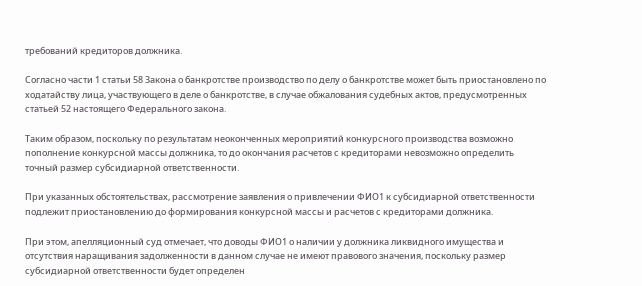требований кредиторов должника.

Согласно части 1 статьи 58 Закона о банкротстве производство по делу о банкротстве может быть приостановлено по ходатайству лица, участвующего в деле о банкротстве, в случае обжалования судебных актов, предусмотренных статьей 52 настоящего Федерального закона.

Таким образом, поскольку по результатам неоконченных мероприятий конкурсного производства возможно пополнение конкурсной массы должника, то до окончания расчетов с кредиторами невозможно определить точный размер субсидиарной ответственности.

При указанных обстоятельствах, рассмотрение заявления о привлечении ФИО1 к субсидиарной ответственности подлежит приостановлению до формирования конкурсной массы и расчетов с кредиторами должника.

При этом, апелляционный суд отмечает, что доводы ФИО1 о наличии у должника ликвидного имущества и отсутствия наращивания задолженности в данном случае не имеют правового значения, поскольку размер субсидиарной ответственности будет определен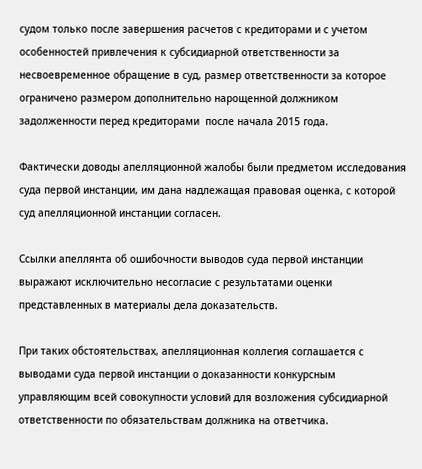судом только после завершения расчетов с кредиторами и с учетом особенностей привлечения к субсидиарной ответственности за несвоевременное обращение в суд, размер ответственности за которое ограничено размером дополнительно нарощенной должником задолженности перед кредиторами  после начала 2015 года.

Фактически доводы апелляционной жалобы были предметом исследования суда первой инстанции, им дана надлежащая правовая оценка, с которой суд апелляционной инстанции согласен.

Ссылки апеллянта об ошибочности выводов суда первой инстанции выражают исключительно несогласие с результатами оценки представленных в материалы дела доказательств.

При таких обстоятельствах, апелляционная коллегия соглашается с выводами суда первой инстанции о доказанности конкурсным управляющим всей совокупности условий для возложения субсидиарной ответственности по обязательствам должника на ответчика.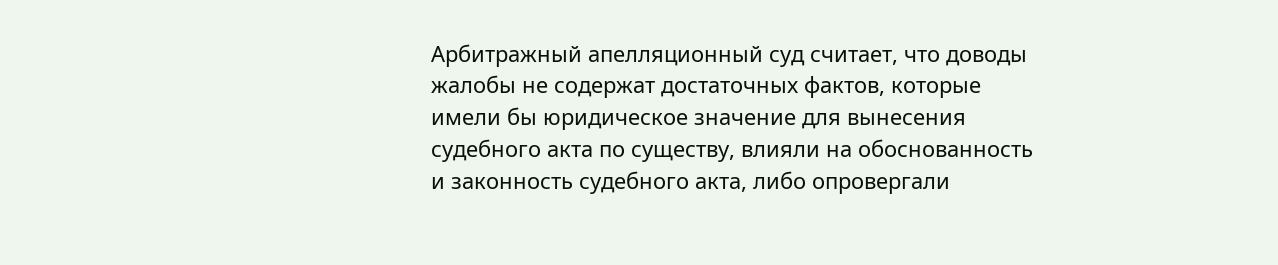Арбитражный апелляционный суд считает, что доводы жалобы не содержат достаточных фактов, которые имели бы юридическое значение для вынесения судебного акта по существу, влияли на обоснованность и законность судебного акта, либо опровергали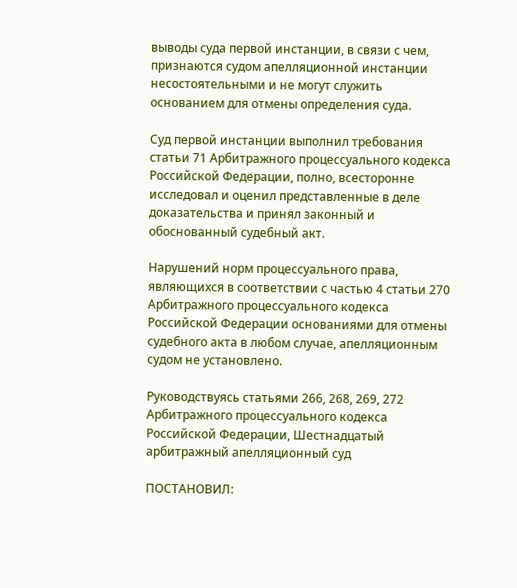выводы суда первой инстанции, в связи с чем, признаются судом апелляционной инстанции несостоятельными и не могут служить основанием для отмены определения суда.

Суд первой инстанции выполнил требования статьи 71 Арбитражного процессуального кодекса Российской Федерации, полно, всесторонне исследовал и оценил представленные в деле доказательства и принял законный и обоснованный судебный акт.

Нарушений норм процессуального права, являющихся в соответствии с частью 4 статьи 270 Арбитражного процессуального кодекса Российской Федерации основаниями для отмены судебного акта в любом случае, апелляционным судом не установлено.

Руководствуясь статьями 266, 268, 269, 272 Арбитражного процессуального кодекса Российской Федерации, Шестнадцатый арбитражный апелляционный суд

ПОСТАНОВИЛ: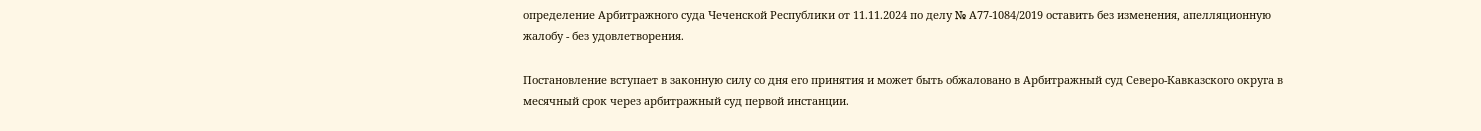определение Арбитражного суда Чеченской Республики от 11.11.2024 по делу № А77-1084/2019 оставить без изменения, апелляционную жалобу - без удовлетворения.

Постановление вступает в законную силу со дня его принятия и может быть обжаловано в Арбитражный суд Северо-Кавказского округа в месячный срок через арбитражный суд первой инстанции.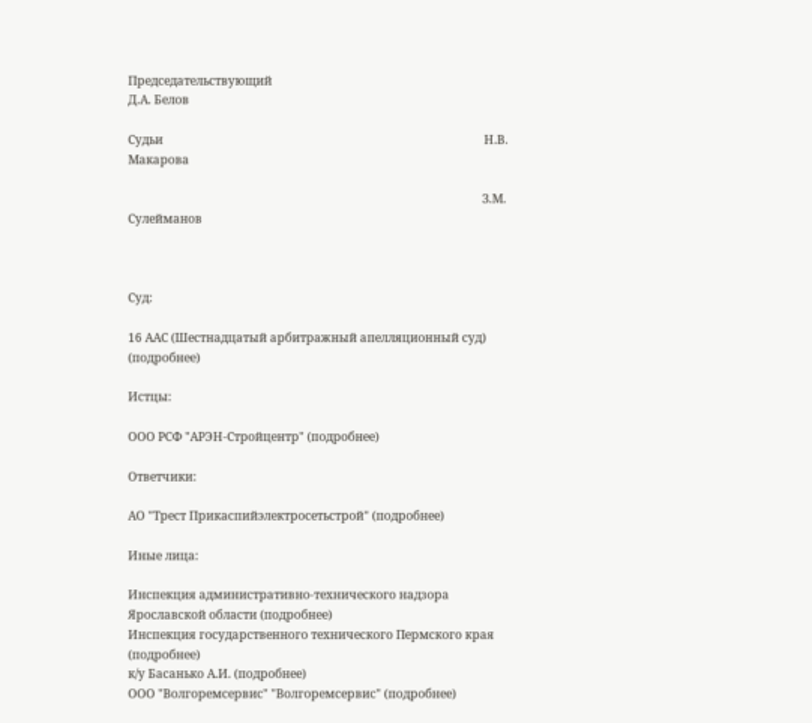Председательствующий                                                                            Д.А. Белов

Судьи                                                                                                           Н.В. Макарова

                                                                                                                      З.М. Сулейманов



Суд:

16 ААС (Шестнадцатый арбитражный апелляционный суд) (подробнее)

Истцы:

ООО РСФ "АРЭН-Стройцентр" (подробнее)

Ответчики:

АО "Трест Прикаспийэлектросетьстрой" (подробнее)

Иные лица:

Инспекция административно-технического надзора Ярославской области (подробнее)
Инспекция государственного технического Пермского края (подробнее)
к/у Басанько А.И. (подробнее)
ООО "Волгоремсервис" "Волгоремсервис" (подробнее)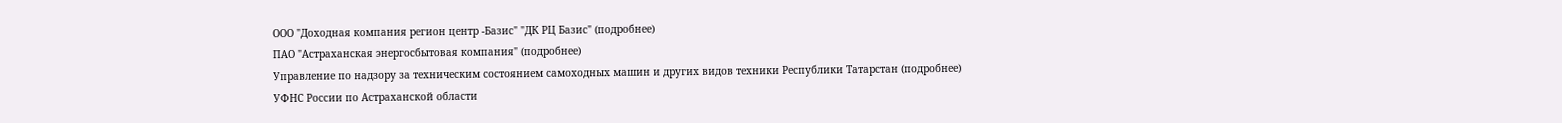ООО "Доходная компания регион центр -Базис" "ДК РЦ Базис" (подробнее)
ПАО "Астраханская энергосбытовая компания" (подробнее)
Управление по надзору за техническим состоянием самоходных машин и других видов техники Республики Татарстан (подробнее)
УФНС России по Астраханской области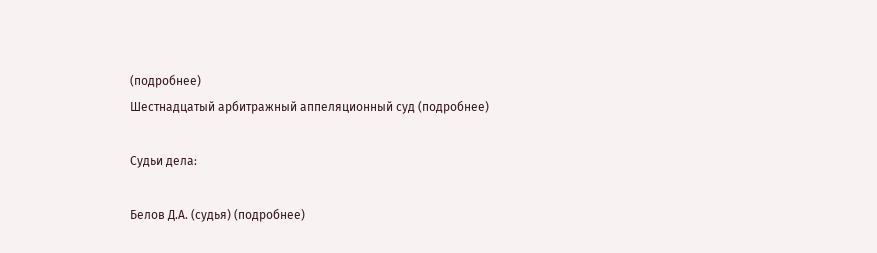(подробнее)
Шестнадцатый арбитражный аппеляционный суд (подробнее)

Судьи дела:

Белов Д.А. (судья) (подробнее)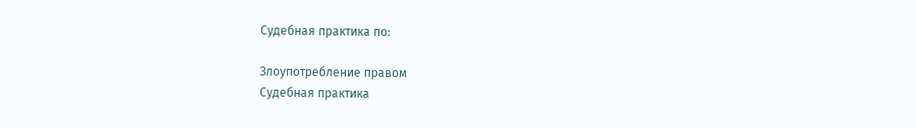Судебная практика по:

Злоупотребление правом
Судебная практика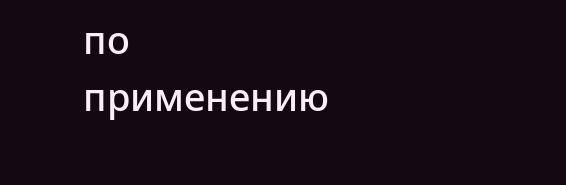по применению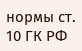нормы ст. 10 ГК РФ